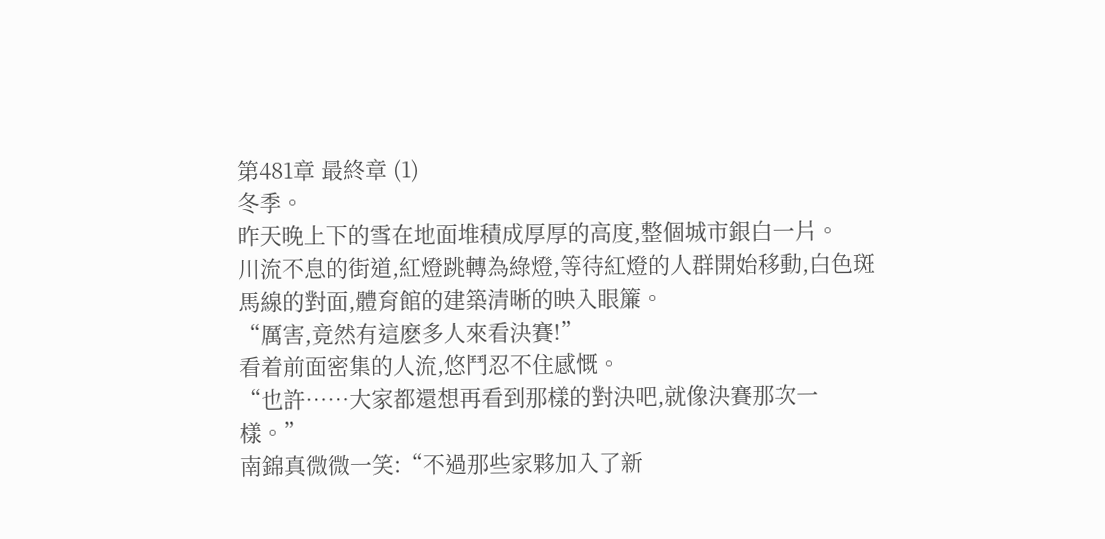第481章 最終章 (1)
冬季。
昨天晚上下的雪在地面堆積成厚厚的高度,整個城市銀白一片。
川流不息的街道,紅燈跳轉為綠燈,等待紅燈的人群開始移動,白色斑馬線的對面,體育館的建築清晰的映入眼簾。
“厲害,竟然有這麽多人來看決賽!”
看着前面密集的人流,悠鬥忍不住感慨。
“也許……大家都還想再看到那樣的對決吧,就像決賽那次一樣。”
南錦真微微一笑:“不過那些家夥加入了新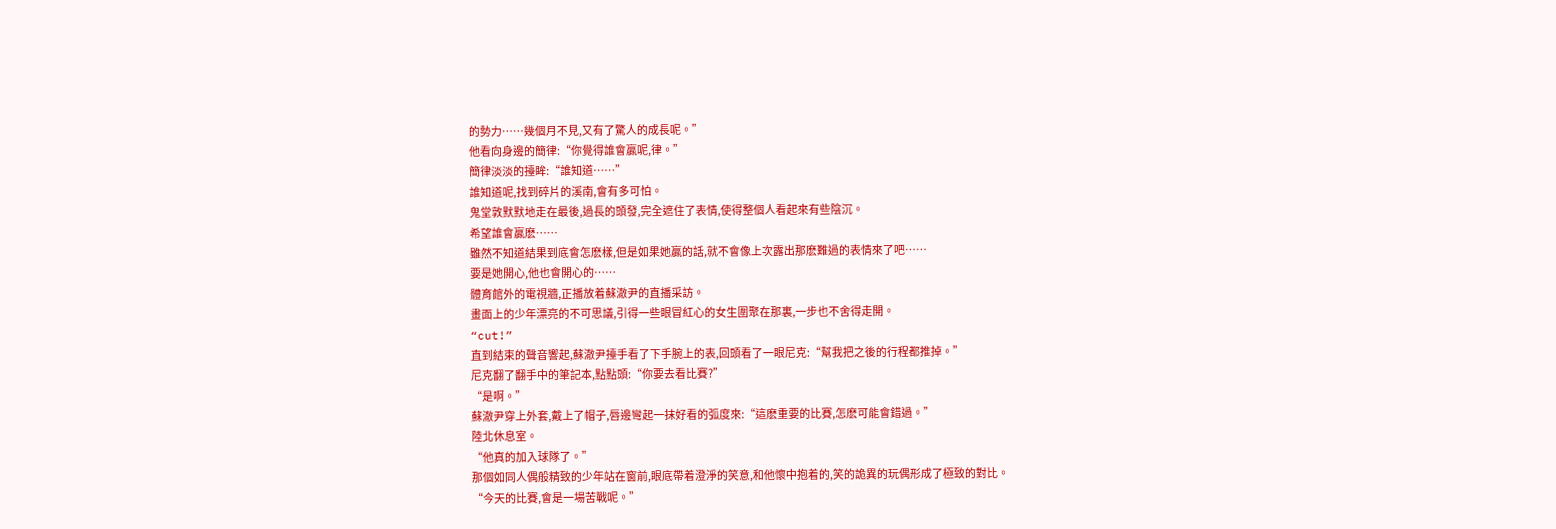的勢力……幾個月不見,又有了驚人的成長呢。”
他看向身邊的簡律:“你覺得誰會贏呢,律。”
簡律淡淡的擡眸:“誰知道……”
誰知道呢,找到碎片的溪南,會有多可怕。
鬼堂敦默默地走在最後,過長的頭發,完全遮住了表情,使得整個人看起來有些陰沉。
希望誰會贏麽……
雖然不知道結果到底會怎麽樣,但是如果她贏的話,就不會像上次露出那麽難過的表情來了吧……
要是她開心,他也會開心的……
體育館外的電視牆,正播放着蘇澈尹的直播采訪。
畫面上的少年漂亮的不可思議,引得一些眼冒紅心的女生圍聚在那裏,一步也不舍得走開。
“cut!”
直到結束的聲音響起,蘇澈尹擡手看了下手腕上的表,回頭看了一眼尼克:“幫我把之後的行程都推掉。”
尼克翻了翻手中的筆記本,點點頭:“你要去看比賽?”
“是啊。”
蘇澈尹穿上外套,戴上了帽子,唇邊彎起一抹好看的弧度來:“這麽重要的比賽,怎麽可能會錯過。”
陸北休息室。
“他真的加入球隊了。”
那個如同人偶般精致的少年站在窗前,眼底帶着澄淨的笑意,和他懷中抱着的,笑的詭異的玩偶形成了極致的對比。
“今天的比賽,會是一場苦戰呢。”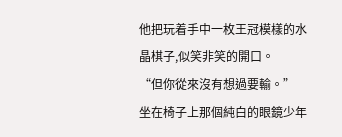他把玩着手中一枚王冠模樣的水晶棋子,似笑非笑的開口。
“但你從來沒有想過要輸。”
坐在椅子上那個純白的眼鏡少年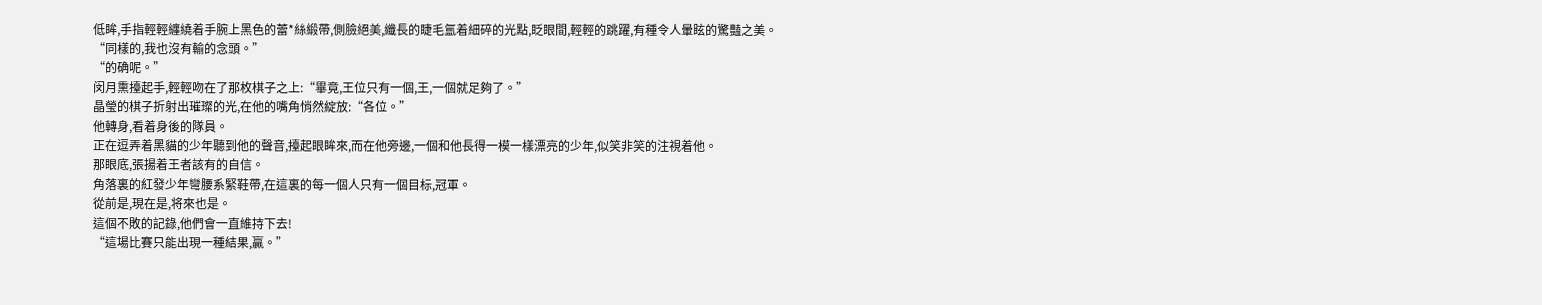低眸,手指輕輕纏繞着手腕上黑色的蕾*絲緞帶,側臉絕美,纖長的睫毛氲着細碎的光點,眨眼間,輕輕的跳躍,有種令人暈眩的驚豔之美。
“同樣的,我也沒有輸的念頭。”
“的确呢。”
闵月熏擡起手,輕輕吻在了那枚棋子之上:“畢竟,王位只有一個,王,一個就足夠了。”
晶瑩的棋子折射出璀璨的光,在他的嘴角悄然綻放:“各位。”
他轉身,看着身後的隊員。
正在逗弄着黑貓的少年聽到他的聲音,擡起眼眸來,而在他旁邊,一個和他長得一模一樣漂亮的少年,似笑非笑的注視着他。
那眼底,張揚着王者該有的自信。
角落裏的紅發少年彎腰系緊鞋帶,在這裏的每一個人只有一個目标,冠軍。
從前是,現在是,将來也是。
這個不敗的記錄,他們會一直維持下去!
“這場比賽只能出現一種結果,贏。”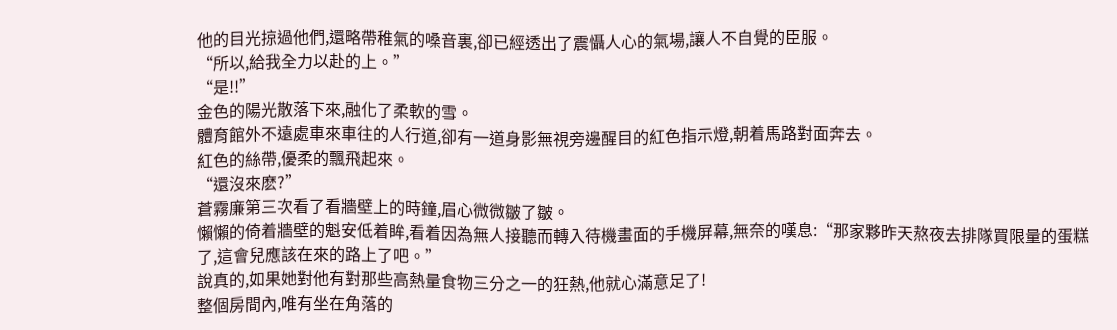他的目光掠過他們,還略帶稚氣的嗓音裏,卻已經透出了震懾人心的氣場,讓人不自覺的臣服。
“所以,給我全力以赴的上。”
“是!!”
金色的陽光散落下來,融化了柔軟的雪。
體育館外不遠處車來車往的人行道,卻有一道身影無視旁邊醒目的紅色指示燈,朝着馬路對面奔去。
紅色的絲帶,優柔的飄飛起來。
“還沒來麽?”
蒼霧廉第三次看了看牆壁上的時鐘,眉心微微皺了皺。
懶懶的倚着牆壁的魁安低着眸,看着因為無人接聽而轉入待機畫面的手機屏幕,無奈的嘆息:“那家夥昨天熬夜去排隊買限量的蛋糕了,這會兒應該在來的路上了吧。”
說真的,如果她對他有對那些高熱量食物三分之一的狂熱,他就心滿意足了!
整個房間內,唯有坐在角落的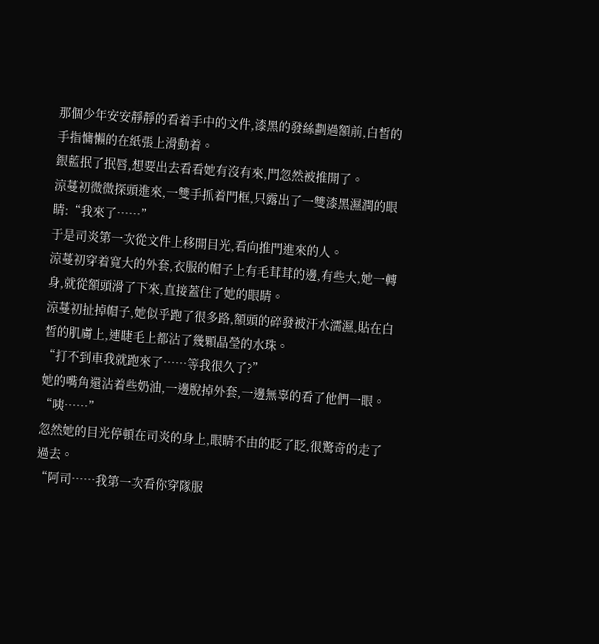那個少年安安靜靜的看着手中的文件,漆黑的發絲劃過額前,白皙的手指慵懶的在紙張上滑動着。
銀藍抿了抿唇,想要出去看看她有沒有來,門忽然被推開了。
涼蔓初微微探頭進來,一雙手抓着門框,只露出了一雙漆黑濕潤的眼睛:“我來了……”
于是司炎第一次從文件上移開目光,看向推門進來的人。
涼蔓初穿着寬大的外套,衣服的帽子上有毛茸茸的邊,有些大,她一轉身,就從額頭滑了下來,直接蓋住了她的眼睛。
涼蔓初扯掉帽子,她似乎跑了很多路,額頭的碎發被汗水濡濕,貼在白皙的肌膚上,連睫毛上都沾了幾顆晶瑩的水珠。
“打不到車我就跑來了……等我很久了?”
她的嘴角還沾着些奶油,一邊脫掉外套,一邊無辜的看了他們一眼。
“咦……”
忽然她的目光停頓在司炎的身上,眼睛不由的眨了眨,很驚奇的走了過去。
“阿司……我第一次看你穿隊服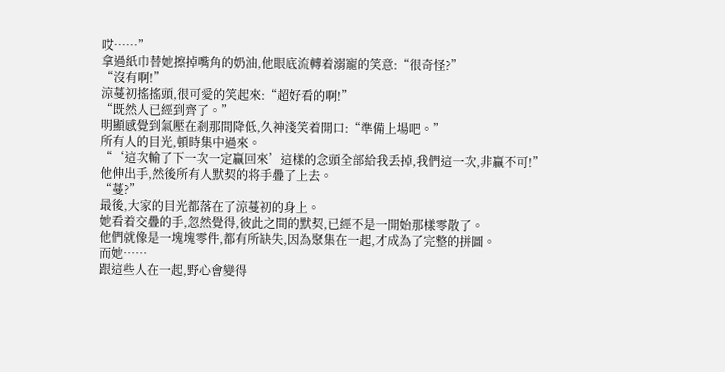哎……”
拿過紙巾替她擦掉嘴角的奶油,他眼底流轉着溺寵的笑意:“很奇怪?”
“沒有啊!”
涼蔓初搖搖頭,很可愛的笑起來:“超好看的啊!”
“既然人已經到齊了。”
明顯感覺到氣壓在剎那間降低,久神淺笑着開口:“準備上場吧。”
所有人的目光,頓時集中過來。
“‘這次輸了下一次一定贏回來’這樣的念頭全部給我丢掉,我們這一次,非贏不可!”
他伸出手,然後所有人默契的将手疊了上去。
“蔓?”
最後,大家的目光都落在了涼蔓初的身上。
她看着交疊的手,忽然覺得,彼此之間的默契,已經不是一開始那樣零散了。
他們就像是一塊塊零件,都有所缺失,因為聚集在一起,才成為了完整的拼圖。
而她……
跟這些人在一起,野心會變得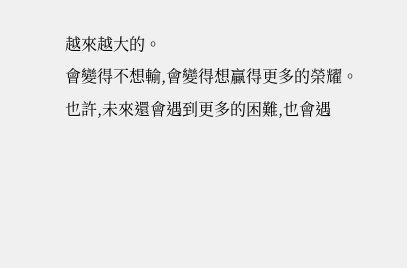越來越大的。
會變得不想輸,會變得想贏得更多的榮耀。
也許,未來還會遇到更多的困難,也會遇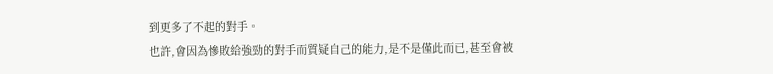到更多了不起的對手。
也許,會因為慘敗給強勁的對手而質疑自己的能力,是不是僅此而已,甚至會被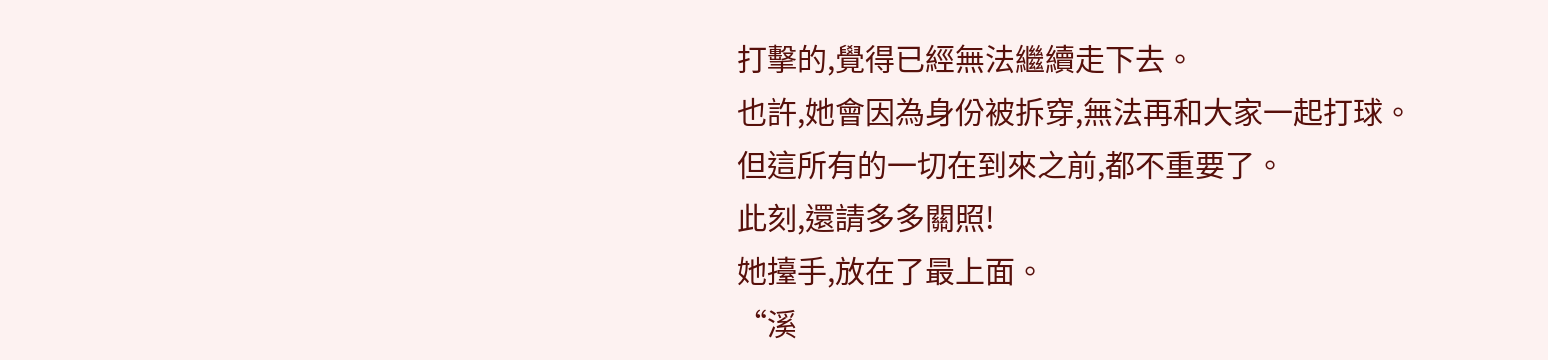打擊的,覺得已經無法繼續走下去。
也許,她會因為身份被拆穿,無法再和大家一起打球。
但這所有的一切在到來之前,都不重要了。
此刻,還請多多關照!
她擡手,放在了最上面。
“溪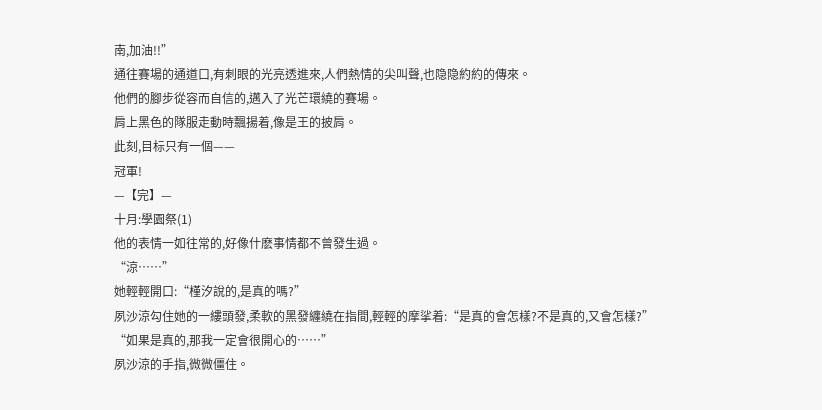南,加油!!”
通往賽場的通道口,有刺眼的光亮透進來,人們熱情的尖叫聲,也隐隐約約的傳來。
他們的腳步從容而自信的,邁入了光芒環繞的賽場。
肩上黑色的隊服走動時飄揚着,像是王的披肩。
此刻,目标只有一個——
冠軍!
—【完】—
十月:學園祭(1)
他的表情一如往常的,好像什麽事情都不曾發生過。
“涼……”
她輕輕開口:“槿汐說的,是真的嗎?”
夙沙涼勾住她的一縷頭發,柔軟的黑發纏繞在指間,輕輕的摩挲着:“是真的會怎樣?不是真的,又會怎樣?”
“如果是真的,那我一定會很開心的……”
夙沙涼的手指,微微僵住。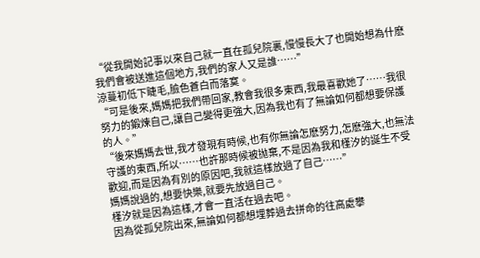“從我開始記事以來自己就一直在孤兒院裏,慢慢長大了也開始想為什麽我們會被送進這個地方,我們的家人又是誰……”
涼蔓初低下睫毛,臉色蒼白而落寞。
“可是後來,媽媽把我們帶回家,教會我很多東西,我最喜歡她了……我很努力的鍛煉自己,讓自己變得更強大,因為我也有了無論如何都想要保護的人。”
“後來媽媽去世,我才發現有時候,也有你無論怎麽努力,怎麽強大,也無法守護的東西,所以……也許那時候被抛棄,不是因為我和槿汐的誕生不受歡迎,而是因為有別的原因吧,我就這樣放過了自己……”
媽媽說過的,想要快樂,就要先放過自己。
槿汐就是因為這樣,才會一直活在過去吧。
因為從孤兒院出來,無論如何都想埋葬過去拼命的往高處攀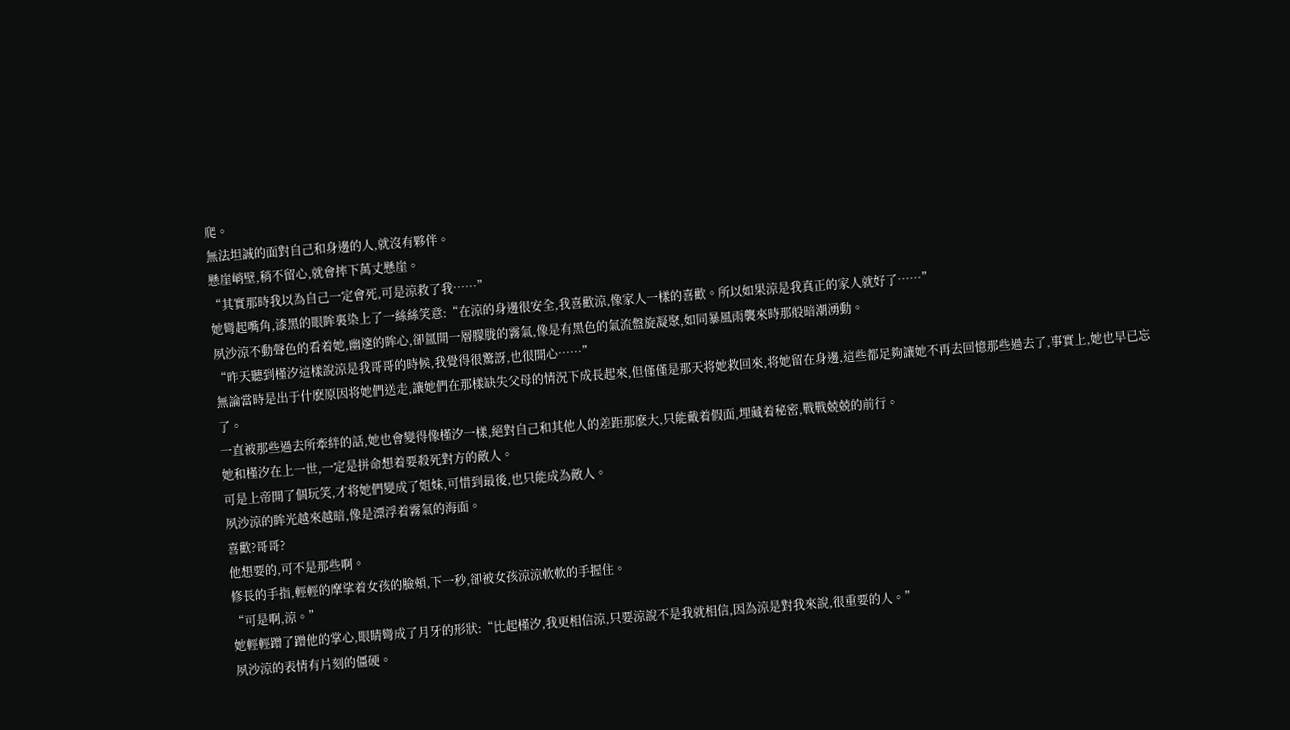爬。
無法坦誠的面對自己和身邊的人,就沒有夥伴。
懸崖峭壁,稍不留心,就會摔下萬丈懸崖。
“其實那時我以為自己一定會死,可是涼救了我……”
她彎起嘴角,漆黑的眼眸裏染上了一絲絲笑意:“在涼的身邊很安全,我喜歡涼,像家人一樣的喜歡。所以如果涼是我真正的家人就好了……”
夙沙涼不動聲色的看着她,幽邃的眸心,卻氲開一層朦胧的霧氣,像是有黑色的氣流盤旋凝聚,如同暴風雨襲來時那般暗潮湧動。
“昨天聽到槿汐這樣說涼是我哥哥的時候,我覺得很驚訝,也很開心……”
無論當時是出于什麽原因将她們送走,讓她們在那樣缺失父母的情況下成長起來,但僅僅是那天将她救回來,将她留在身邊,這些都足夠讓她不再去回憶那些過去了,事實上,她也早已忘了。
一直被那些過去所牽絆的話,她也會變得像槿汐一樣,絕對自己和其他人的差距那麽大,只能戴着假面,埋藏着秘密,戰戰兢兢的前行。
她和槿汐在上一世,一定是拼命想着要殺死對方的敵人。
可是上帝開了個玩笑,才将她們變成了姐妹,可惜到最後,也只能成為敵人。
夙沙涼的眸光越來越暗,像是漂浮着霧氣的海面。
喜歡?哥哥?
他想要的,可不是那些啊。
修長的手指,輕輕的摩挲着女孩的臉頰,下一秒,卻被女孩涼涼軟軟的手握住。
“可是啊,涼。”
她輕輕蹭了蹭他的掌心,眼睛彎成了月牙的形狀:“比起槿汐,我更相信涼,只要涼說不是我就相信,因為涼是對我來說,很重要的人。”
夙沙涼的表情有片刻的僵硬。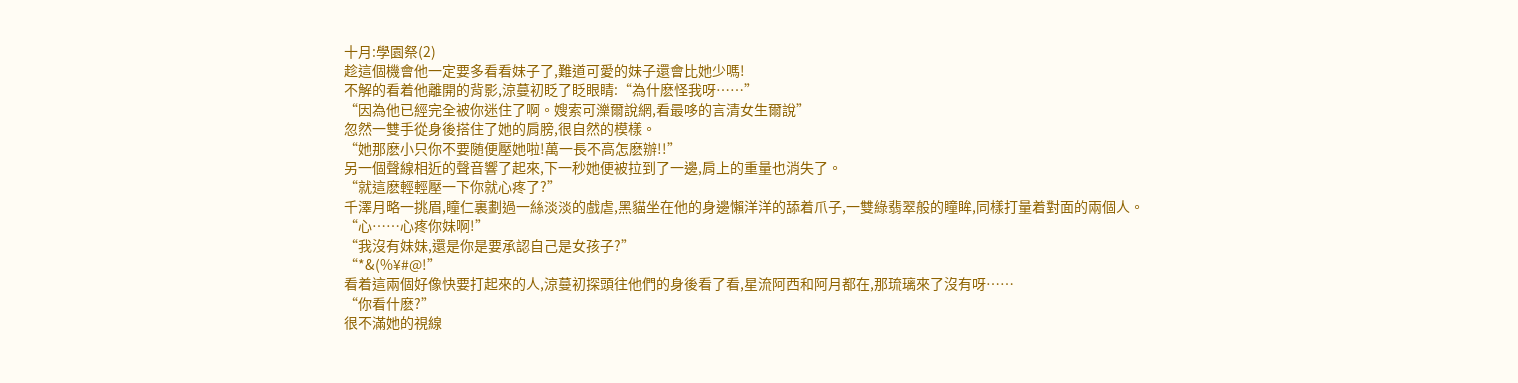十月:學園祭(2)
趁這個機會他一定要多看看妹子了,難道可愛的妹子還會比她少嗎!
不解的看着他離開的背影,涼蔓初眨了眨眼睛:“為什麽怪我呀……”
“因為他已經完全被你迷住了啊。嫂索可濼爾說網,看最哆的言清女生爾說”
忽然一雙手從身後搭住了她的肩膀,很自然的模樣。
“她那麽小只你不要随便壓她啦!萬一長不高怎麽辦!!”
另一個聲線相近的聲音響了起來,下一秒她便被拉到了一邊,肩上的重量也消失了。
“就這麽輕輕壓一下你就心疼了?”
千澤月略一挑眉,瞳仁裏劃過一絲淡淡的戲虐,黑貓坐在他的身邊懶洋洋的舔着爪子,一雙綠翡翠般的瞳眸,同樣打量着對面的兩個人。
“心……心疼你妹啊!”
“我沒有妹妹,還是你是要承認自己是女孩子?”
“*&(%¥#@!”
看着這兩個好像快要打起來的人,涼蔓初探頭往他們的身後看了看,星流阿西和阿月都在,那琉璃來了沒有呀……
“你看什麽?”
很不滿她的視線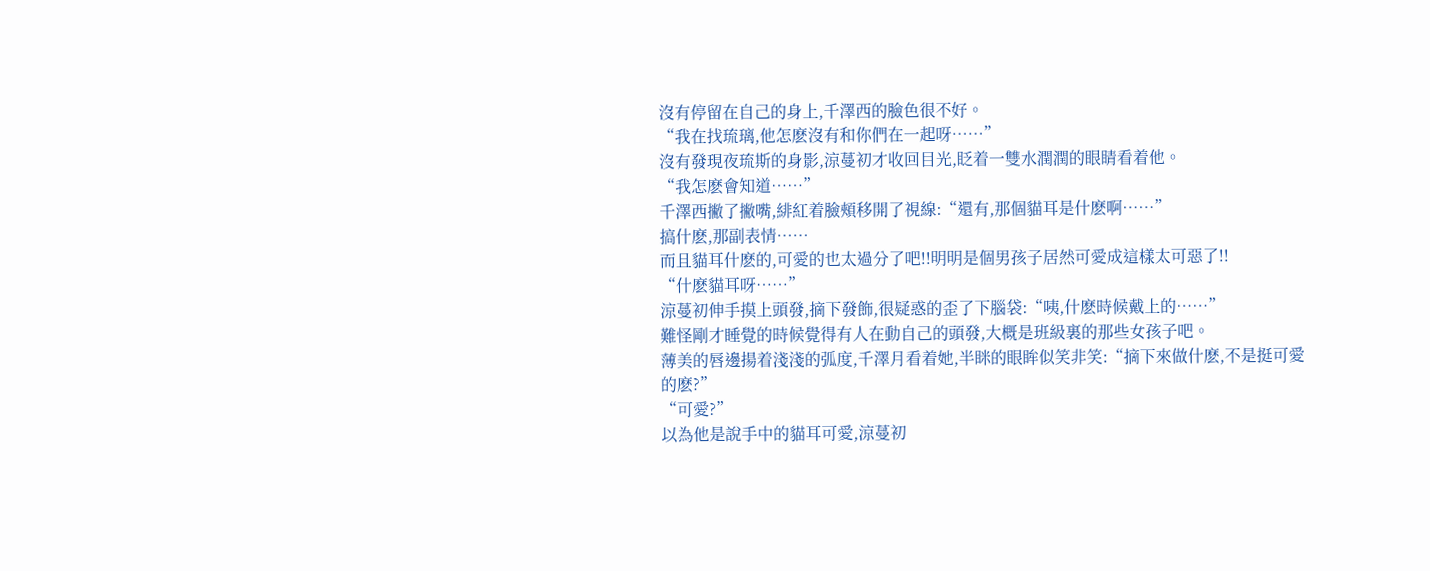沒有停留在自己的身上,千澤西的臉色很不好。
“我在找琉璃,他怎麽沒有和你們在一起呀……”
沒有發現夜琉斯的身影,涼蔓初才收回目光,眨着一雙水潤潤的眼睛看着他。
“我怎麽會知道……”
千澤西撇了撇嘴,緋紅着臉頰移開了視線:“還有,那個貓耳是什麽啊……”
搞什麽,那副表情……
而且貓耳什麽的,可愛的也太過分了吧!!明明是個男孩子居然可愛成這樣太可惡了!!
“什麽貓耳呀……”
涼蔓初伸手摸上頭發,摘下發飾,很疑惑的歪了下腦袋:“咦,什麽時候戴上的……”
難怪剛才睡覺的時候覺得有人在動自己的頭發,大概是班級裏的那些女孩子吧。
薄美的唇邊揚着淺淺的弧度,千澤月看着她,半眯的眼眸似笑非笑:“摘下來做什麽,不是挺可愛的麽?”
“可愛?”
以為他是說手中的貓耳可愛,涼蔓初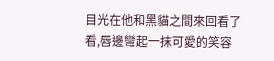目光在他和黑貓之間來回看了看,唇邊彎起一抹可愛的笑容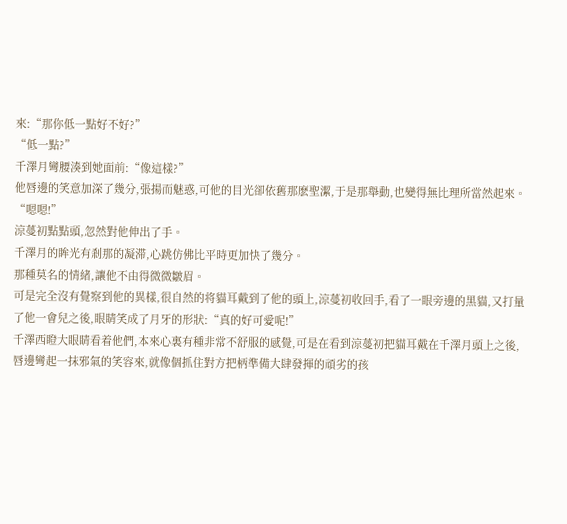來:“那你低一點好不好?”
“低一點?”
千澤月彎腰湊到她面前:“像這樣?”
他唇邊的笑意加深了幾分,張揚而魅惑,可他的目光卻依舊那麽聖潔,于是那舉動,也變得無比理所當然起來。
“嗯嗯!”
涼蔓初點點頭,忽然對他伸出了手。
千澤月的眸光有剎那的凝滞,心跳仿佛比平時更加快了幾分。
那種莫名的情緒,讓他不由得微微皺眉。
可是完全沒有覺察到他的異樣,很自然的将貓耳戴到了他的頭上,涼蔓初收回手,看了一眼旁邊的黑貓,又打量了他一會兒之後,眼睛笑成了月牙的形狀:“真的好可愛呢!”
千澤西瞪大眼睛看着他們,本來心裏有種非常不舒服的感覺,可是在看到涼蔓初把貓耳戴在千澤月頭上之後,唇邊彎起一抹邪氣的笑容來,就像個抓住對方把柄準備大肆發揮的頑劣的孩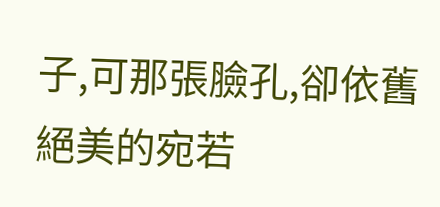子,可那張臉孔,卻依舊絕美的宛若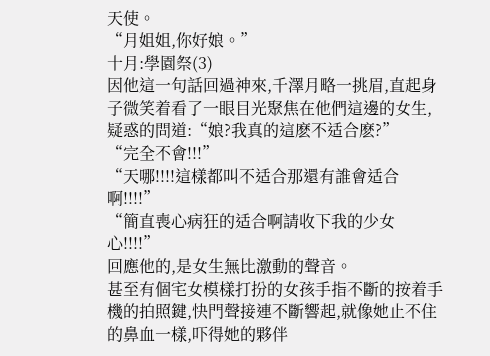天使。
“月姐姐,你好娘。”
十月:學園祭(3)
因他這一句話回過神來,千澤月略一挑眉,直起身子微笑着看了一眼目光聚焦在他們這邊的女生,疑惑的問道:“娘?我真的這麽不适合麽?”
“完全不會!!!”
“天哪!!!!這樣都叫不适合那還有誰會适合啊!!!!”
“簡直喪心病狂的适合啊請收下我的少女心!!!!”
回應他的,是女生無比激動的聲音。
甚至有個宅女模樣打扮的女孩手指不斷的按着手機的拍照鍵,快門聲接連不斷響起,就像她止不住的鼻血一樣,吓得她的夥伴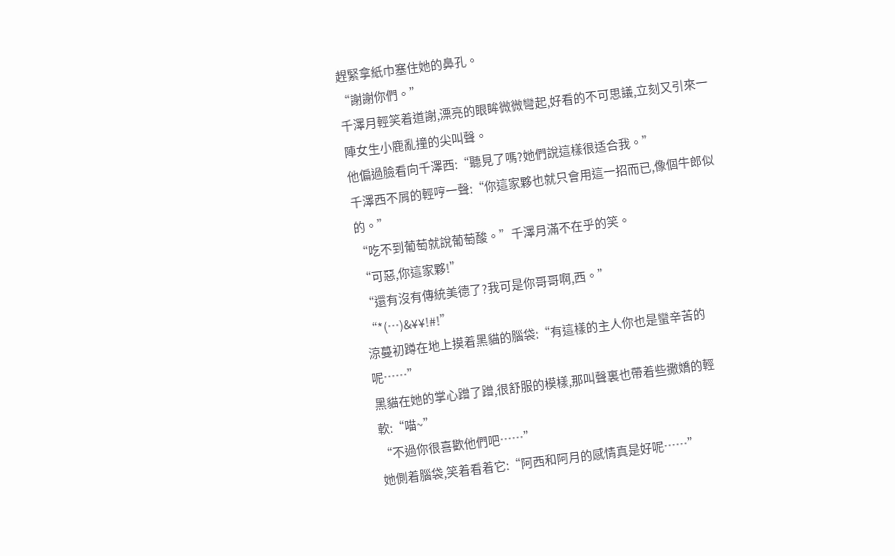趕緊拿紙巾塞住她的鼻孔。
“謝謝你們。”
千澤月輕笑着道謝,漂亮的眼眸微微彎起,好看的不可思議,立刻又引來一陣女生小鹿亂撞的尖叫聲。
他偏過臉看向千澤西:“聽見了嗎?她們說這樣很适合我。”
千澤西不屑的輕哼一聲:“你這家夥也就只會用這一招而已,像個牛郎似的。”
“吃不到葡萄就說葡萄酸。”千澤月滿不在乎的笑。
“可惡,你這家夥!”
“還有沒有傳統美德了?我可是你哥哥啊,西。”
“*(…)&¥¥!#!”
涼蔓初蹲在地上摸着黑貓的腦袋:“有這樣的主人你也是蠻辛苦的呢……”
黑貓在她的掌心蹭了蹭,很舒服的模樣,那叫聲裏也帶着些撒嬌的輕軟:“喵~”
“不過你很喜歡他們吧……”
她側着腦袋,笑着看着它:“阿西和阿月的感情真是好呢……”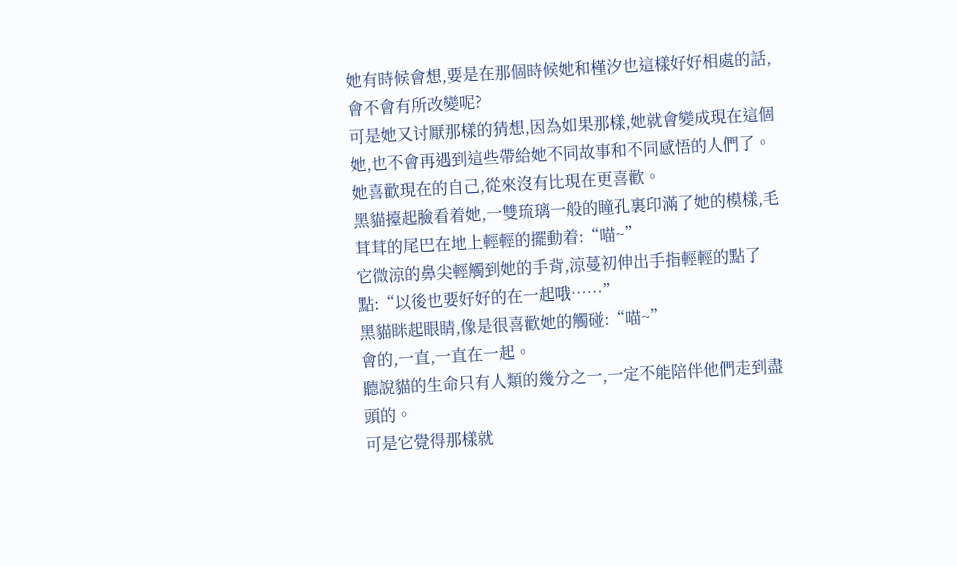她有時候會想,要是在那個時候她和槿汐也這樣好好相處的話,會不會有所改變呢?
可是她又讨厭那樣的猜想,因為如果那樣,她就會變成現在這個她,也不會再遇到這些帶給她不同故事和不同感悟的人們了。
她喜歡現在的自己,從來沒有比現在更喜歡。
黑貓擡起臉看着她,一雙琉璃一般的瞳孔裏印滿了她的模樣,毛茸茸的尾巴在地上輕輕的擺動着:“喵~”
它微涼的鼻尖輕觸到她的手背,涼蔓初伸出手指輕輕的點了點:“以後也要好好的在一起哦……”
黑貓眯起眼睛,像是很喜歡她的觸碰:“喵~”
會的,一直,一直在一起。
聽說貓的生命只有人類的幾分之一,一定不能陪伴他們走到盡頭的。
可是它覺得那樣就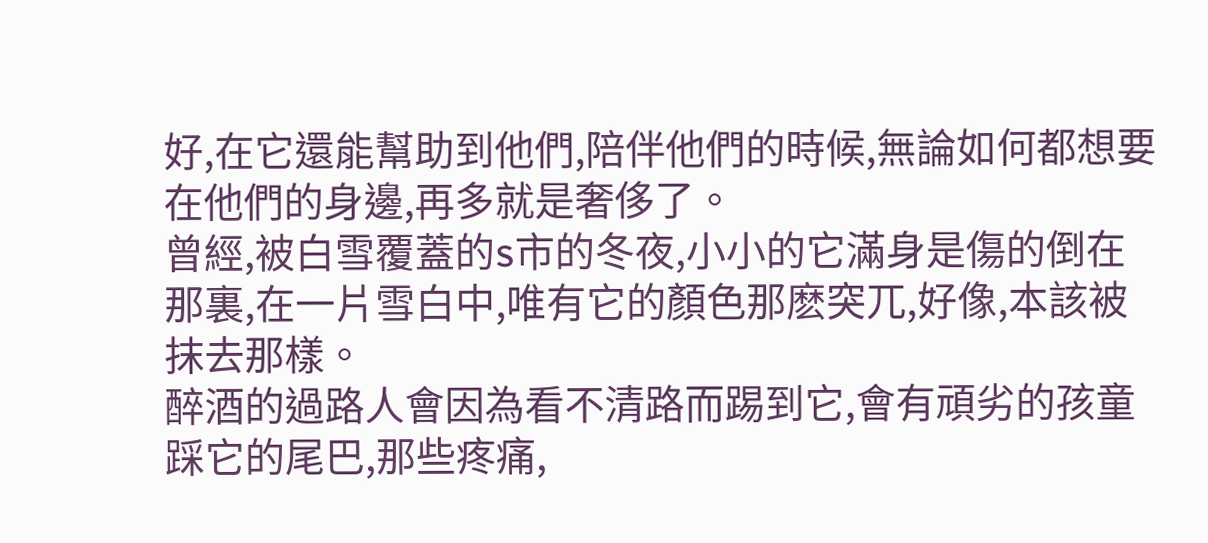好,在它還能幫助到他們,陪伴他們的時候,無論如何都想要在他們的身邊,再多就是奢侈了。
曾經,被白雪覆蓋的s市的冬夜,小小的它滿身是傷的倒在那裏,在一片雪白中,唯有它的顏色那麽突兀,好像,本該被抹去那樣。
醉酒的過路人會因為看不清路而踢到它,會有頑劣的孩童踩它的尾巴,那些疼痛,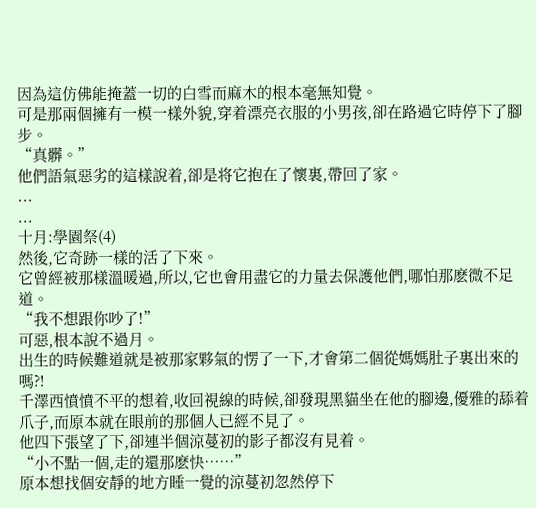因為這仿佛能掩蓋一切的白雪而麻木的根本毫無知覺。
可是那兩個擁有一模一樣外貌,穿着漂亮衣服的小男孩,卻在路過它時停下了腳步。
“真髒。”
他們語氣惡劣的這樣說着,卻是将它抱在了懷裏,帶回了家。
...
...
十月:學園祭(4)
然後,它奇跡一樣的活了下來。
它曾經被那樣溫暖過,所以,它也會用盡它的力量去保護他們,哪怕那麽微不足道。
“我不想跟你吵了!”
可惡,根本說不過月。
出生的時候難道就是被那家夥氣的愣了一下,才會第二個從媽媽肚子裏出來的嗎?!
千澤西憤憤不平的想着,收回視線的時候,卻發現黑貓坐在他的腳邊,優雅的舔着爪子,而原本就在眼前的那個人已經不見了。
他四下張望了下,卻連半個涼蔓初的影子都沒有見着。
“小不點一個,走的還那麽快……”
原本想找個安靜的地方睡一覺的涼蔓初忽然停下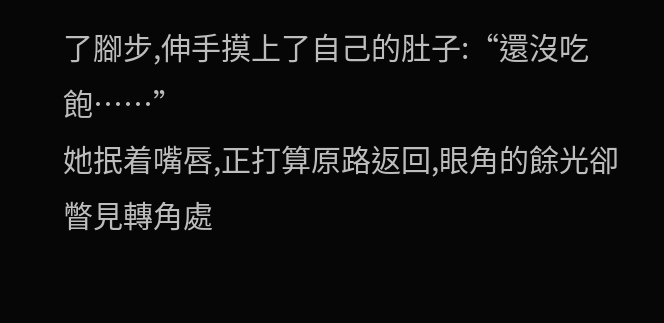了腳步,伸手摸上了自己的肚子:“還沒吃飽……”
她抿着嘴唇,正打算原路返回,眼角的餘光卻瞥見轉角處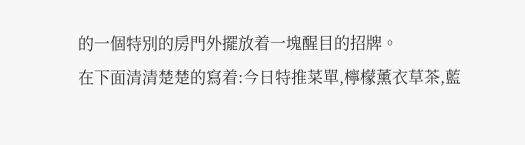的一個特別的房門外擺放着一塊醒目的招牌。
在下面清清楚楚的寫着:今日特推菜單,檸檬薰衣草茶,藍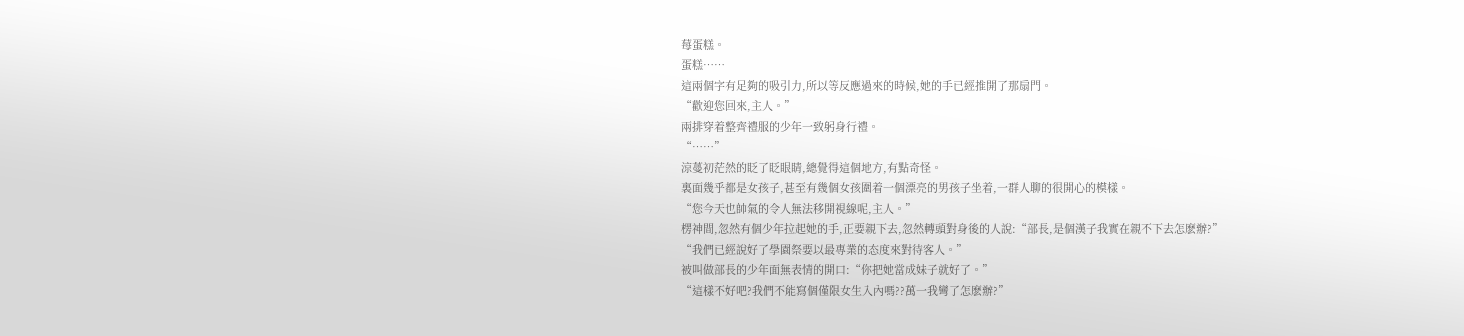莓蛋糕。
蛋糕……
這兩個字有足夠的吸引力,所以等反應過來的時候,她的手已經推開了那扇門。
“歡迎您回來,主人。”
兩排穿着整齊禮服的少年一致躬身行禮。
“……”
涼蔓初茫然的眨了眨眼睛,總覺得這個地方,有點奇怪。
裏面幾乎都是女孩子,甚至有幾個女孩圍着一個漂亮的男孩子坐着,一群人聊的很開心的模樣。
“您今天也帥氣的令人無法移開視線呢,主人。”
楞神間,忽然有個少年拉起她的手,正要親下去,忽然轉頭對身後的人說:“部長,是個漢子我實在親不下去怎麽辦?”
“我們已經說好了學園祭要以最專業的态度來對待客人。”
被叫做部長的少年面無表情的開口:“你把她當成妹子就好了。”
“這樣不好吧?我們不能寫個僅限女生入內嗎??萬一我彎了怎麽辦?”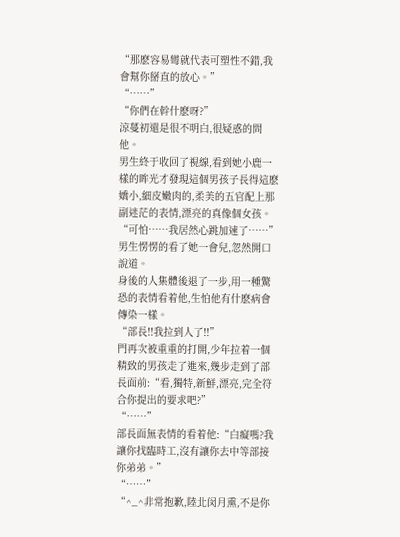“那麽容易彎就代表可塑性不錯,我會幫你掰直的放心。”
“……”
“你們在幹什麽呀?”
涼蔓初還是很不明白,很疑惑的問他。
男生終于收回了視線,看到她小鹿一樣的眸光才發現這個男孩子長得這麽嬌小,細皮嫩肉的,柔美的五官配上那副迷茫的表情,漂亮的真像個女孩。
“可怕……我居然心跳加速了……”
男生愣愣的看了她一會兒,忽然開口說道。
身後的人集體後退了一步,用一種驚恐的表情看着他,生怕他有什麽病會傳染一樣。
“部長!!我拉到人了!!”
門再次被重重的打開,少年拉着一個精致的男孩走了進來,幾步走到了部長面前:“看,獨特,新鮮,漂亮,完全符合你提出的要求吧?”
“……”
部長面無表情的看着他:“白癡嗎?我讓你找臨時工,沒有讓你去中等部接你弟弟。”
“……”
“^_^非常抱歉,陸北闵月熏,不是你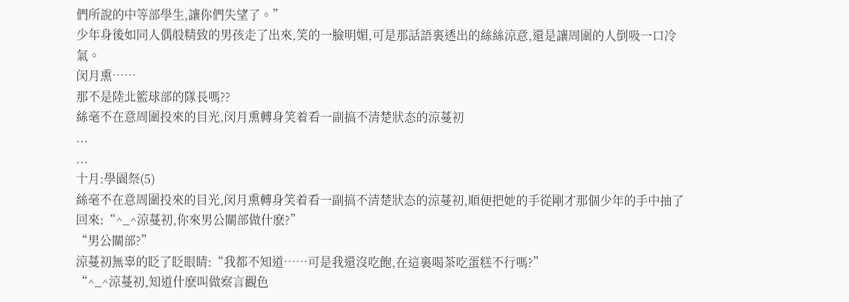們所說的中等部學生,讓你們失望了。”
少年身後如同人偶般精致的男孩走了出來,笑的一臉明媚,可是那話語裏透出的絲絲涼意,還是讓周圍的人倒吸一口冷氣。
闵月熏……
那不是陸北籃球部的隊長嗎??
絲毫不在意周圍投來的目光,闵月熏轉身笑着看一副搞不清楚狀态的涼蔓初
...
...
十月:學園祭(5)
絲毫不在意周圍投來的目光,闵月熏轉身笑着看一副搞不清楚狀态的涼蔓初,順便把她的手從剛才那個少年的手中抽了回來:“^_^涼蔓初,你來男公關部做什麽?”
“男公關部?”
涼蔓初無辜的眨了眨眼睛:“我都不知道……可是我還沒吃飽,在這裏喝茶吃蛋糕不行嗎?”
“^_^涼蔓初,知道什麽叫做察言觀色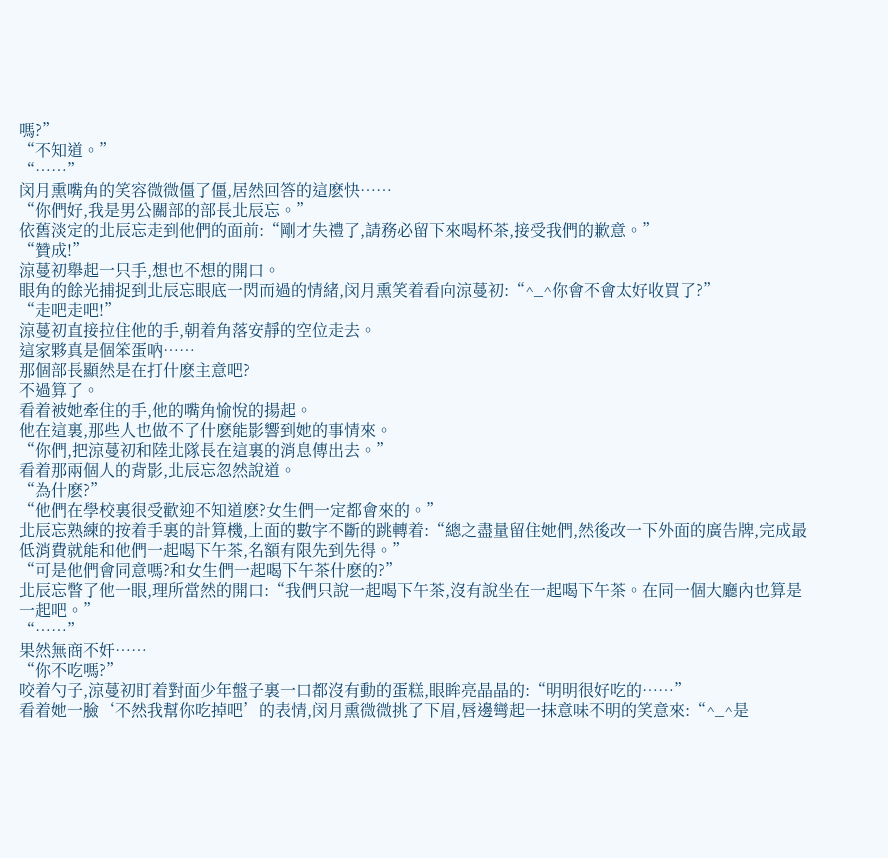嗎?”
“不知道。”
“……”
闵月熏嘴角的笑容微微僵了僵,居然回答的這麽快……
“你們好,我是男公關部的部長北辰忘。”
依舊淡定的北辰忘走到他們的面前:“剛才失禮了,請務必留下來喝杯茶,接受我們的歉意。”
“贊成!”
涼蔓初舉起一只手,想也不想的開口。
眼角的餘光捕捉到北辰忘眼底一閃而過的情緒,闵月熏笑着看向涼蔓初:“^_^你會不會太好收買了?”
“走吧走吧!”
涼蔓初直接拉住他的手,朝着角落安靜的空位走去。
這家夥真是個笨蛋吶……
那個部長顯然是在打什麽主意吧?
不過算了。
看着被她牽住的手,他的嘴角愉悅的揚起。
他在這裏,那些人也做不了什麽能影響到她的事情來。
“你們,把涼蔓初和陸北隊長在這裏的消息傳出去。”
看着那兩個人的背影,北辰忘忽然說道。
“為什麽?”
“他們在學校裏很受歡迎不知道麽?女生們一定都會來的。”
北辰忘熟練的按着手裏的計算機,上面的數字不斷的跳轉着:“總之盡量留住她們,然後改一下外面的廣告牌,完成最低消費就能和他們一起喝下午茶,名額有限先到先得。”
“可是他們會同意嗎?和女生們一起喝下午茶什麽的?”
北辰忘瞥了他一眼,理所當然的開口:“我們只說一起喝下午茶,沒有說坐在一起喝下午茶。在同一個大廳內也算是一起吧。”
“……”
果然無商不奸……
“你不吃嗎?”
咬着勺子,涼蔓初盯着對面少年盤子裏一口都沒有動的蛋糕,眼眸亮晶晶的:“明明很好吃的……”
看着她一臉‘不然我幫你吃掉吧’的表情,闵月熏微微挑了下眉,唇邊彎起一抹意味不明的笑意來:“^_^是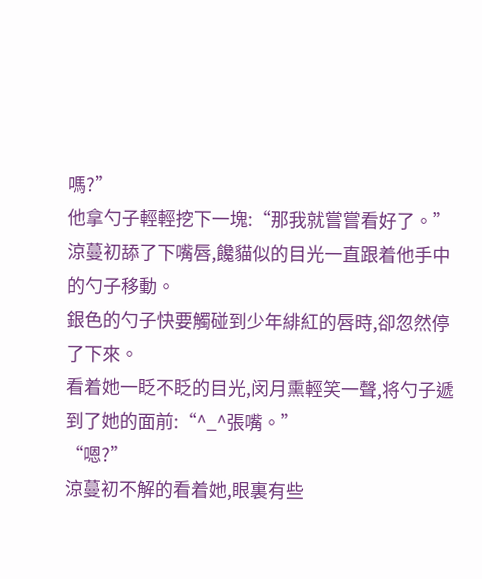嗎?”
他拿勺子輕輕挖下一塊:“那我就嘗嘗看好了。”
涼蔓初舔了下嘴唇,饞貓似的目光一直跟着他手中的勺子移動。
銀色的勺子快要觸碰到少年緋紅的唇時,卻忽然停了下來。
看着她一眨不眨的目光,闵月熏輕笑一聲,将勺子遞到了她的面前:“^_^張嘴。”
“嗯?”
涼蔓初不解的看着她,眼裏有些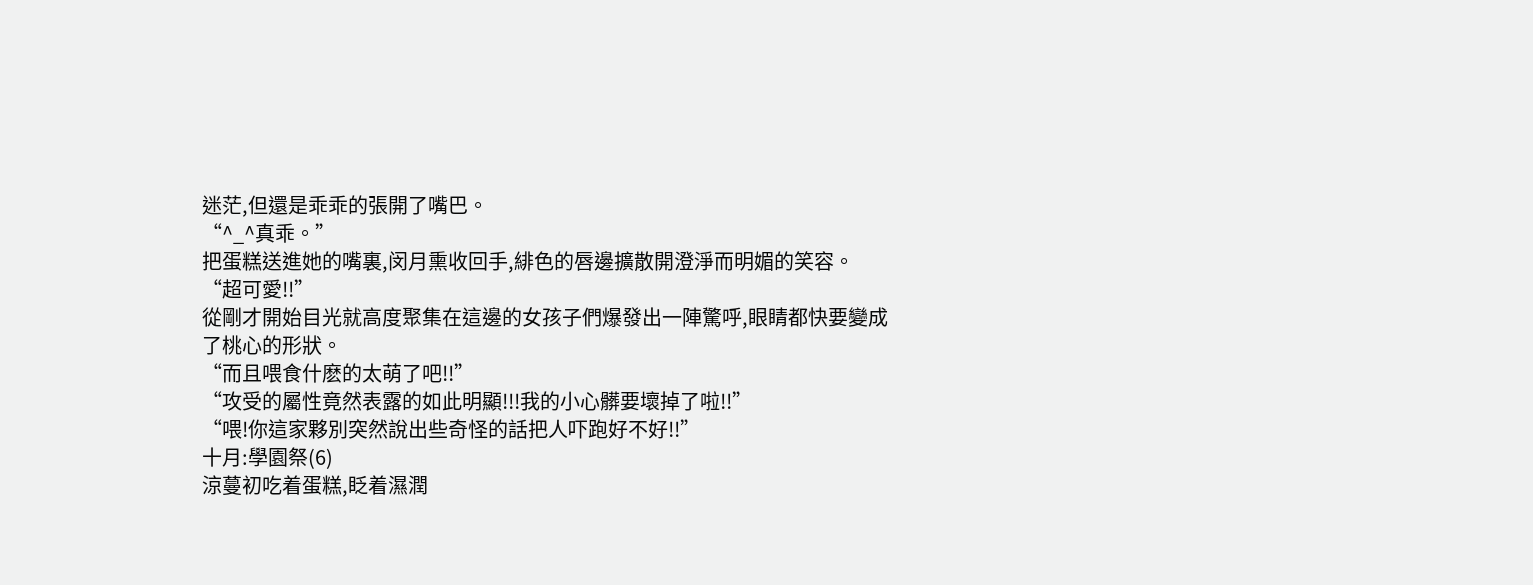迷茫,但還是乖乖的張開了嘴巴。
“^_^真乖。”
把蛋糕送進她的嘴裏,闵月熏收回手,緋色的唇邊擴散開澄淨而明媚的笑容。
“超可愛!!”
從剛才開始目光就高度聚集在這邊的女孩子們爆發出一陣驚呼,眼睛都快要變成了桃心的形狀。
“而且喂食什麽的太萌了吧!!”
“攻受的屬性竟然表露的如此明顯!!!我的小心髒要壞掉了啦!!”
“喂!你這家夥別突然說出些奇怪的話把人吓跑好不好!!”
十月:學園祭(6)
涼蔓初吃着蛋糕,眨着濕潤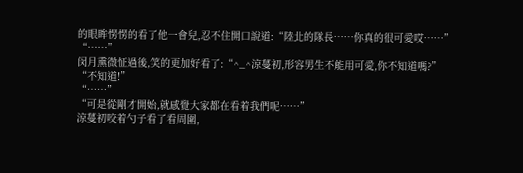的眼眸愣愣的看了他一會兒,忍不住開口說道:“陸北的隊長……你真的很可愛哎……”
“……”
闵月熏微怔過後,笑的更加好看了:“^_^涼蔓初,形容男生不能用可愛,你不知道嗎?”
“不知道!”
“……”
“可是從剛才開始,就感覺大家都在看着我們呢……”
涼蔓初咬着勺子看了看周圍,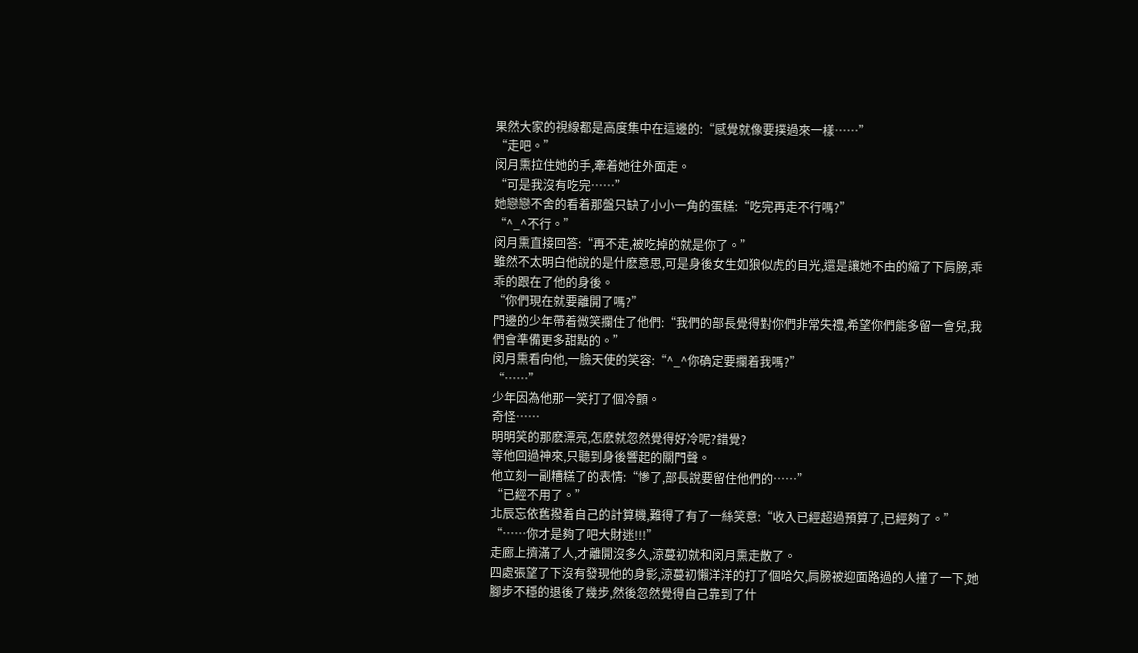果然大家的視線都是高度集中在這邊的:“感覺就像要撲過來一樣……”
“走吧。”
闵月熏拉住她的手,牽着她往外面走。
“可是我沒有吃完……”
她戀戀不舍的看着那盤只缺了小小一角的蛋糕:“吃完再走不行嗎?”
“^_^不行。”
闵月熏直接回答:“再不走,被吃掉的就是你了。”
雖然不太明白他說的是什麽意思,可是身後女生如狼似虎的目光,還是讓她不由的縮了下肩膀,乖乖的跟在了他的身後。
“你們現在就要離開了嗎?”
門邊的少年帶着微笑攔住了他們:“我們的部長覺得對你們非常失禮,希望你們能多留一會兒,我們會準備更多甜點的。”
闵月熏看向他,一臉天使的笑容:“^_^你确定要攔着我嗎?”
“……”
少年因為他那一笑打了個冷顫。
奇怪……
明明笑的那麽漂亮,怎麽就忽然覺得好冷呢?錯覺?
等他回過神來,只聽到身後響起的關門聲。
他立刻一副糟糕了的表情:“慘了,部長說要留住他們的……”
“已經不用了。”
北辰忘依舊撥着自己的計算機,難得了有了一絲笑意:“收入已經超過預算了,已經夠了。”
“……你才是夠了吧大財迷!!!”
走廊上擠滿了人,才離開沒多久,涼蔓初就和闵月熏走散了。
四處張望了下沒有發現他的身影,涼蔓初懶洋洋的打了個哈欠,肩膀被迎面路過的人撞了一下,她腳步不穩的退後了幾步,然後忽然覺得自己靠到了什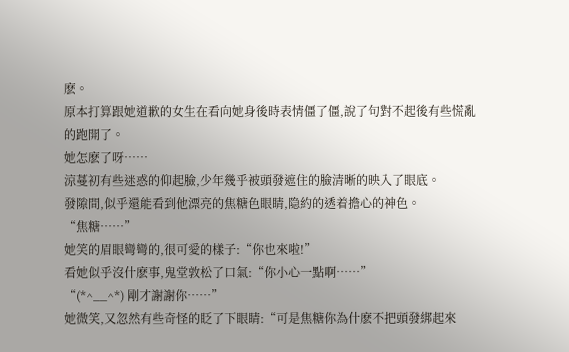麽。
原本打算跟她道歉的女生在看向她身後時表情僵了僵,說了句對不起後有些慌亂的跑開了。
她怎麽了呀……
涼蔓初有些迷惑的仰起臉,少年幾乎被頭發遮住的臉清晰的映入了眼底。
發隙間,似乎還能看到他漂亮的焦糖色眼睛,隐約的透着擔心的神色。
“焦糖……”
她笑的眉眼彎彎的,很可愛的樣子:“你也來啦!”
看她似乎沒什麽事,鬼堂敦松了口氣:“你小心一點啊……”
“(*^__^*) 剛才謝謝你……”
她微笑,又忽然有些奇怪的眨了下眼睛:“可是焦糖你為什麽不把頭發綁起來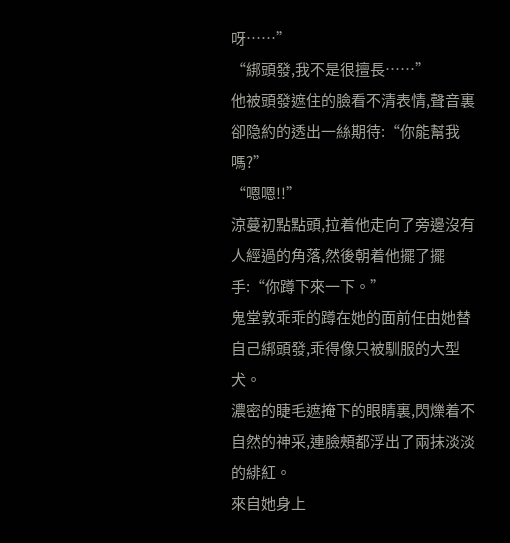呀……”
“綁頭發,我不是很擅長……”
他被頭發遮住的臉看不清表情,聲音裏卻隐約的透出一絲期待:“你能幫我嗎?”
“嗯嗯!!”
涼蔓初點點頭,拉着他走向了旁邊沒有人經過的角落,然後朝着他擺了擺手:“你蹲下來一下。”
鬼堂敦乖乖的蹲在她的面前任由她替自己綁頭發,乖得像只被馴服的大型犬。
濃密的睫毛遮掩下的眼睛裏,閃爍着不自然的神采,連臉頰都浮出了兩抹淡淡的緋紅。
來自她身上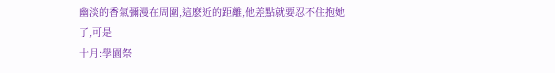幽淡的香氣彌漫在周圍,這麽近的距離,他差點就要忍不住抱她了,可是
十月:學園祭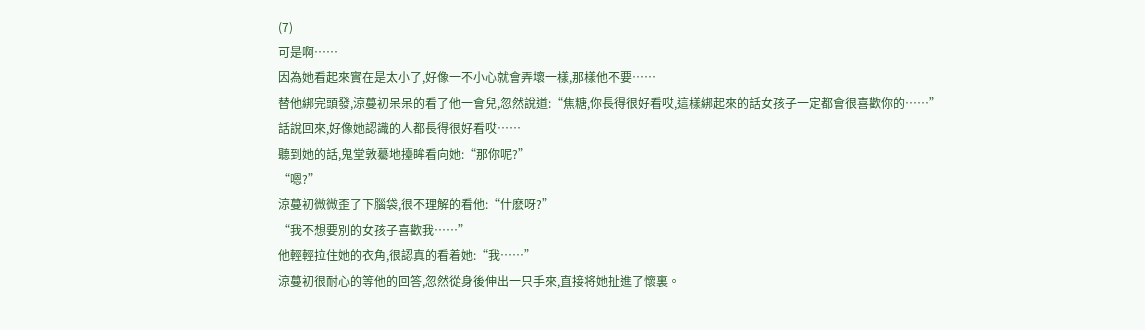(7)
可是啊……
因為她看起來實在是太小了,好像一不小心就會弄壞一樣,那樣他不要……
替他綁完頭發,涼蔓初呆呆的看了他一會兒,忽然說道:“焦糖,你長得很好看哎,這樣綁起來的話女孩子一定都會很喜歡你的……”
話說回來,好像她認識的人都長得很好看哎……
聽到她的話,鬼堂敦驀地擡眸看向她:“那你呢?”
“嗯?”
涼蔓初微微歪了下腦袋,很不理解的看他:“什麽呀?”
“我不想要別的女孩子喜歡我……”
他輕輕拉住她的衣角,很認真的看着她:“我……”
涼蔓初很耐心的等他的回答,忽然從身後伸出一只手來,直接将她扯進了懷裏。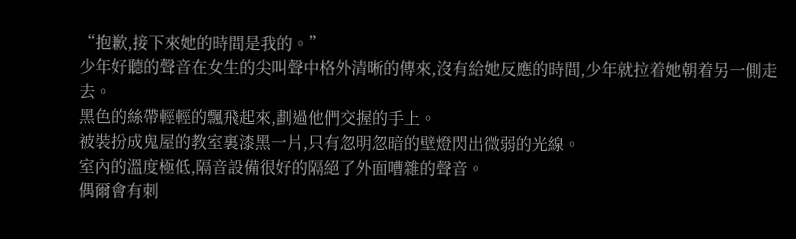“抱歉,接下來她的時間是我的。”
少年好聽的聲音在女生的尖叫聲中格外清晰的傳來,沒有給她反應的時間,少年就拉着她朝着另一側走去。
黑色的絲帶輕輕的飄飛起來,劃過他們交握的手上。
被裝扮成鬼屋的教室裏漆黑一片,只有忽明忽暗的壁燈閃出微弱的光線。
室內的溫度極低,隔音設備很好的隔絕了外面嘈雜的聲音。
偶爾會有刺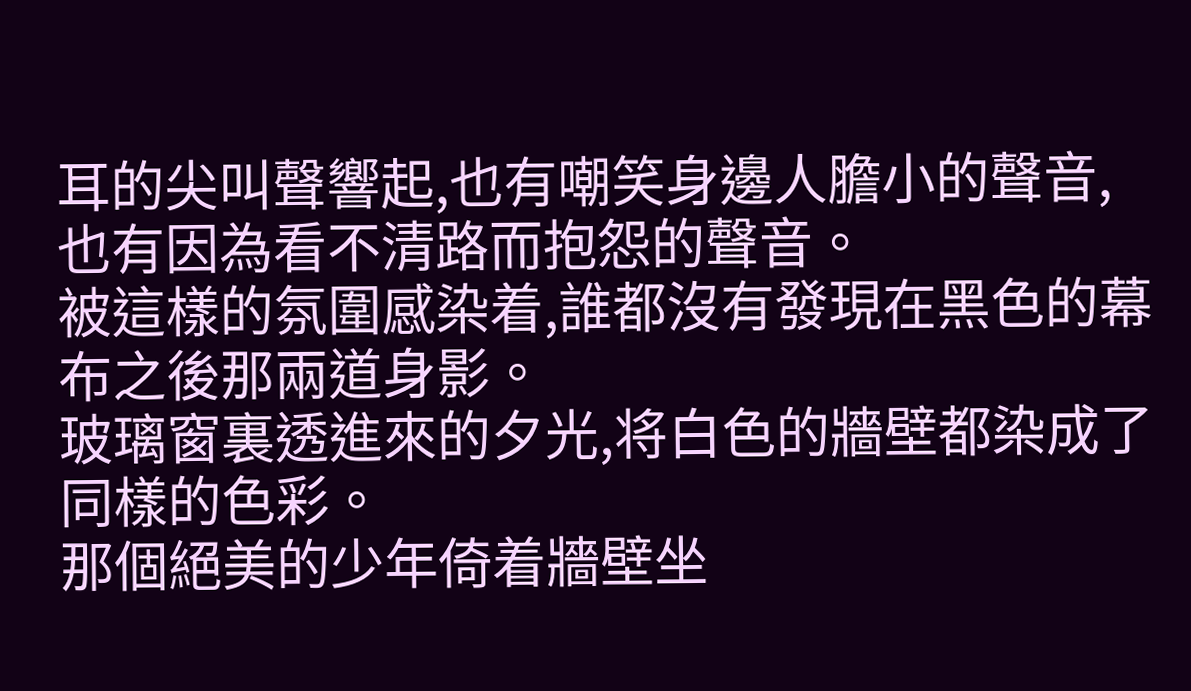耳的尖叫聲響起,也有嘲笑身邊人膽小的聲音,也有因為看不清路而抱怨的聲音。
被這樣的氛圍感染着,誰都沒有發現在黑色的幕布之後那兩道身影。
玻璃窗裏透進來的夕光,将白色的牆壁都染成了同樣的色彩。
那個絕美的少年倚着牆壁坐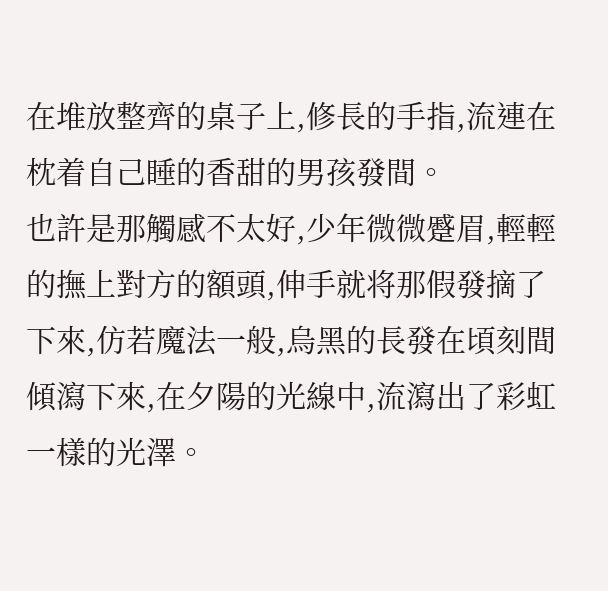在堆放整齊的桌子上,修長的手指,流連在枕着自己睡的香甜的男孩發間。
也許是那觸感不太好,少年微微蹙眉,輕輕的撫上對方的額頭,伸手就将那假發摘了下來,仿若魔法一般,烏黑的長發在頃刻間傾瀉下來,在夕陽的光線中,流瀉出了彩虹一樣的光澤。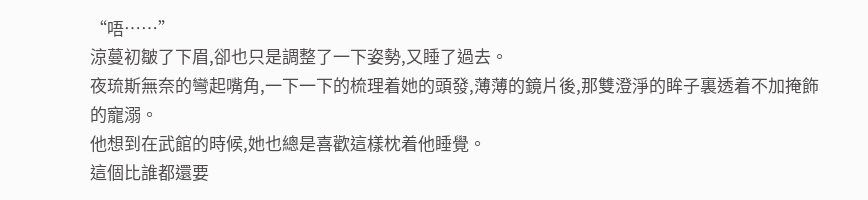“唔……”
涼蔓初皺了下眉,卻也只是調整了一下姿勢,又睡了過去。
夜琉斯無奈的彎起嘴角,一下一下的梳理着她的頭發,薄薄的鏡片後,那雙澄淨的眸子裏透着不加掩飾的寵溺。
他想到在武館的時候,她也總是喜歡這樣枕着他睡覺。
這個比誰都還要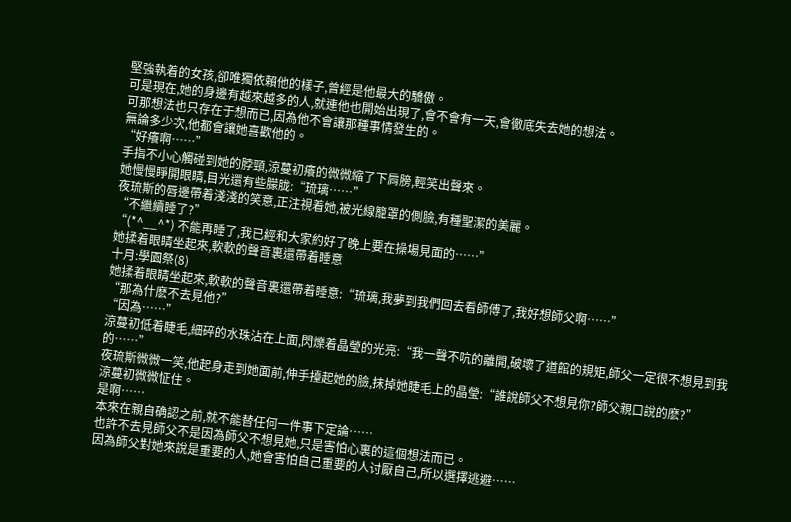堅強執着的女孩,卻唯獨依賴他的樣子,曾經是他最大的驕傲。
可是現在,她的身邊有越來越多的人,就連他也開始出現了,會不會有一天,會徹底失去她的想法。
可那想法也只存在于想而已,因為他不會讓那種事情發生的。
無論多少次,他都會讓她喜歡他的。
“好癢啊……”
手指不小心觸碰到她的脖頸,涼蔓初癢的微微縮了下肩膀,輕笑出聲來。
她慢慢睜開眼睛,目光還有些朦胧:“琉璃……”
夜琉斯的唇邊帶着淺淺的笑意,正注視着她,被光線籠罩的側臉,有種聖潔的美麗。
“不繼續睡了?”
“(*^__^*) 不能再睡了,我已經和大家約好了晚上要在操場見面的……”
她揉着眼睛坐起來,軟軟的聲音裏還帶着睡意
十月:學園祭(8)
她揉着眼睛坐起來,軟軟的聲音裏還帶着睡意:“琉璃,我夢到我們回去看師傅了,我好想師父啊……”
“那為什麽不去見他?”
“因為……”
涼蔓初低着睫毛,細碎的水珠沾在上面,閃爍着晶瑩的光亮:“我一聲不吭的離開,破壞了道館的規矩,師父一定很不想見到我的……”
夜琉斯微微一笑,他起身走到她面前,伸手擡起她的臉,抹掉她睫毛上的晶瑩:“誰說師父不想見你?師父親口說的麽?”
涼蔓初微微怔住。
是啊……
本來在親自确認之前,就不能替任何一件事下定論……
也許不去見師父不是因為師父不想見她,只是害怕心裏的這個想法而已。
因為師父對她來說是重要的人,她會害怕自己重要的人讨厭自己,所以選擇逃避……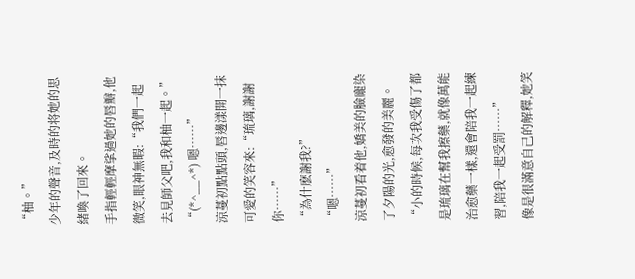“柚。”
少年的聲音,及時的将她的思緒喚了回來。
手指輕輕摩挲過她的唇瓣,他微笑,眼神無暇:“我們一起去見師父吧,我和柚一起。”
“(*^__^*) 嗯……”
涼蔓初點點頭,唇邊漾開一抹可愛的笑容來:“琉璃,謝謝你……”
“為什麽謝我?”
“嗯……”
涼蔓初看着他,嬌美的臉龐染了夕陽的光,愈發的美麗。
“小的時候,每次我受傷了都是琉璃在幫我擦藥,就像萬能治愈藥一樣,還會陪我一起練習,陪我一起受罰……”
像是很滿意自己的解釋,她笑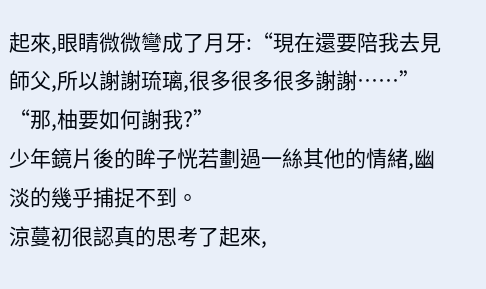起來,眼睛微微彎成了月牙:“現在還要陪我去見師父,所以謝謝琉璃,很多很多很多謝謝……”
“那,柚要如何謝我?”
少年鏡片後的眸子恍若劃過一絲其他的情緒,幽淡的幾乎捕捉不到。
涼蔓初很認真的思考了起來,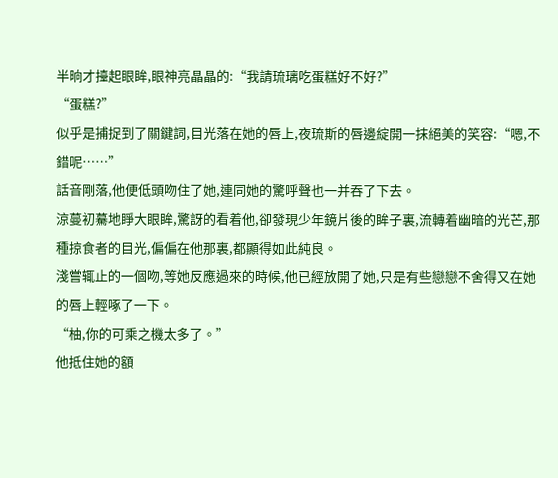半晌才擡起眼眸,眼神亮晶晶的:“我請琉璃吃蛋糕好不好?”
“蛋糕?”
似乎是捕捉到了關鍵詞,目光落在她的唇上,夜琉斯的唇邊綻開一抹絕美的笑容:“嗯,不錯呢……”
話音剛落,他便低頭吻住了她,連同她的驚呼聲也一并吞了下去。
涼蔓初驀地睜大眼眸,驚訝的看着他,卻發現少年鏡片後的眸子裏,流轉着幽暗的光芒,那種掠食者的目光,偏偏在他那裏,都顯得如此純良。
淺嘗辄止的一個吻,等她反應過來的時候,他已經放開了她,只是有些戀戀不舍得又在她的唇上輕啄了一下。
“柚,你的可乘之機太多了。”
他抵住她的額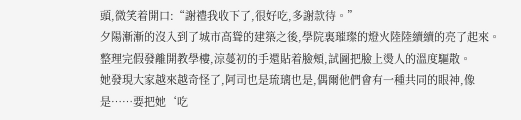頭,微笑着開口:“謝禮我收下了,很好吃,多謝款待。”
夕陽漸漸的沒入到了城市高聳的建築之後,學院裏璀璨的燈火陸陸續續的亮了起來。
整理完假發離開教學樓,涼蔓初的手還貼着臉頰,試圖把臉上燙人的溫度驅散。
她發現大家越來越奇怪了,阿司也是琉璃也是,偶爾他們會有一種共同的眼神,像是……要把她‘吃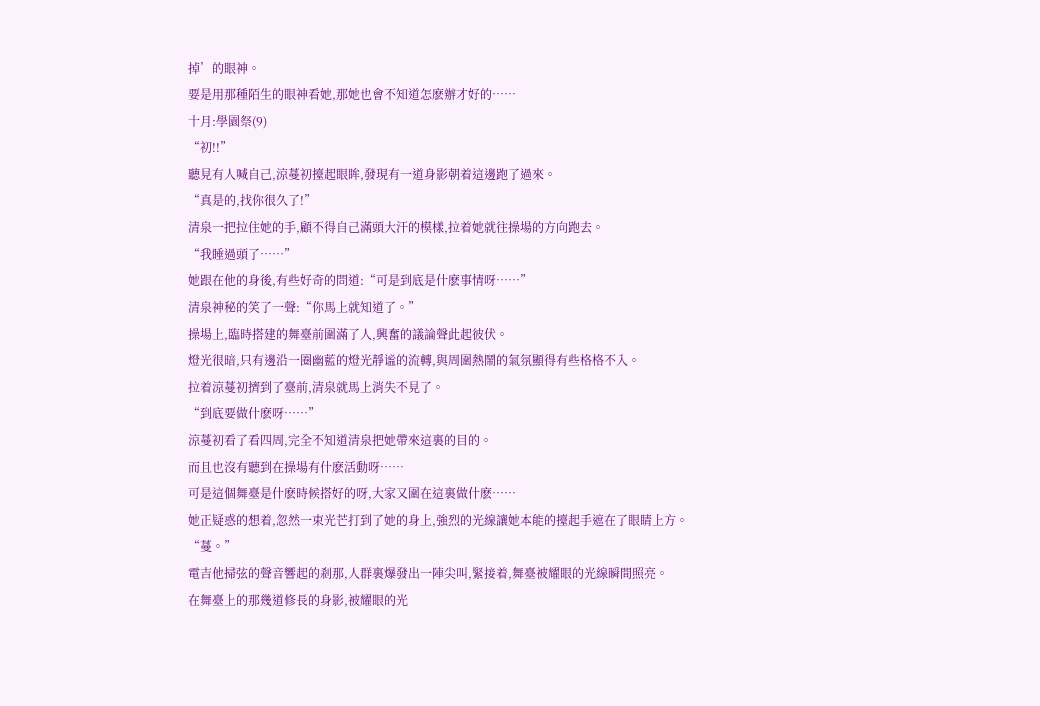掉’的眼神。
要是用那種陌生的眼神看她,那她也會不知道怎麽辦才好的……
十月:學園祭(9)
“初!!”
聽見有人喊自己,涼蔓初擡起眼眸,發現有一道身影朝着這邊跑了過來。
“真是的,找你很久了!”
清泉一把拉住她的手,顧不得自己滿頭大汗的模樣,拉着她就往操場的方向跑去。
“我睡過頭了……”
她跟在他的身後,有些好奇的問道:“可是到底是什麽事情呀……”
清泉神秘的笑了一聲:“你馬上就知道了。”
操場上,臨時搭建的舞臺前圍滿了人,興奮的議論聲此起彼伏。
燈光很暗,只有邊沿一圈幽藍的燈光靜谧的流轉,與周圍熱鬧的氣氛顯得有些格格不入。
拉着涼蔓初擠到了臺前,清泉就馬上消失不見了。
“到底要做什麽呀……”
涼蔓初看了看四周,完全不知道清泉把她帶來這裏的目的。
而且也沒有聽到在操場有什麽活動呀……
可是這個舞臺是什麽時候搭好的呀,大家又圍在這裏做什麽……
她正疑惑的想着,忽然一束光芒打到了她的身上,強烈的光線讓她本能的擡起手遮在了眼睛上方。
“蔓。”
電吉他掃弦的聲音響起的剎那,人群裏爆發出一陣尖叫,緊接着,舞臺被耀眼的光線瞬間照亮。
在舞臺上的那幾道修長的身影,被耀眼的光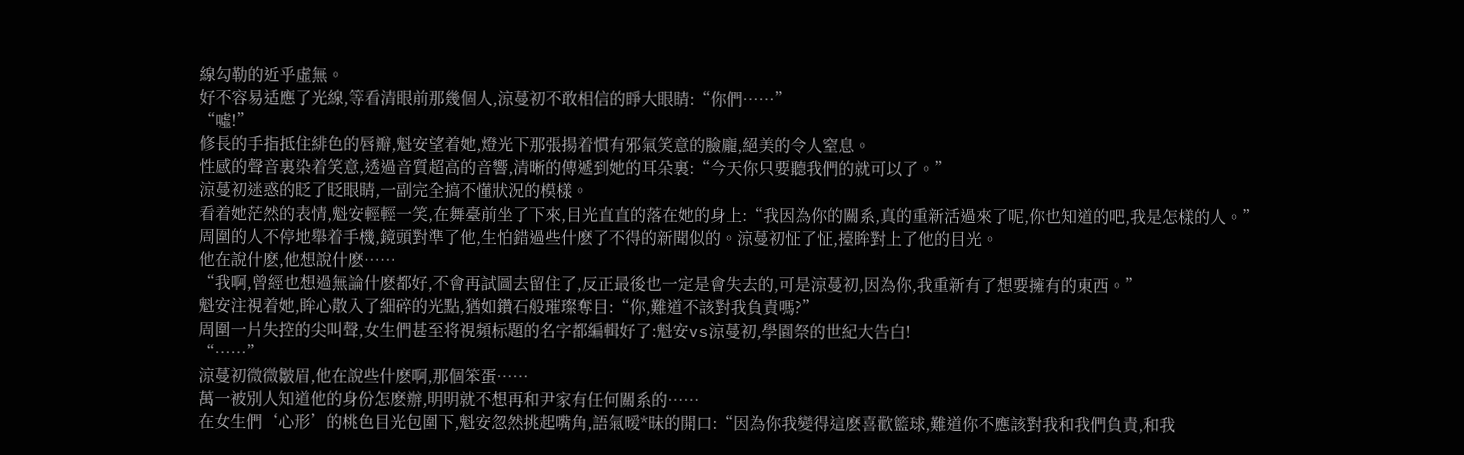線勾勒的近乎虛無。
好不容易适應了光線,等看清眼前那幾個人,涼蔓初不敢相信的睜大眼睛:“你們……”
“噓!”
修長的手指抵住緋色的唇瓣,魁安望着她,燈光下那張揚着慣有邪氣笑意的臉龐,絕美的令人窒息。
性感的聲音裏染着笑意,透過音質超高的音響,清晰的傳遞到她的耳朵裏:“今天你只要聽我們的就可以了。”
涼蔓初迷惑的眨了眨眼睛,一副完全搞不懂狀況的模樣。
看着她茫然的表情,魁安輕輕一笑,在舞臺前坐了下來,目光直直的落在她的身上:“我因為你的關系,真的重新活過來了呢,你也知道的吧,我是怎樣的人。”
周圍的人不停地舉着手機,鏡頭對準了他,生怕錯過些什麽了不得的新聞似的。涼蔓初怔了怔,擡眸對上了他的目光。
他在說什麽,他想說什麽……
“我啊,曾經也想過無論什麽都好,不會再試圖去留住了,反正最後也一定是會失去的,可是涼蔓初,因為你,我重新有了想要擁有的東西。”
魁安注視着她,眸心散入了細碎的光點,猶如鑽石般璀璨奪目:“你,難道不該對我負責嗎?”
周圍一片失控的尖叫聲,女生們甚至将視頻标題的名字都編輯好了:魁安vs涼蔓初,學園祭的世紀大告白!
“……”
涼蔓初微微皺眉,他在說些什麽啊,那個笨蛋……
萬一被別人知道他的身份怎麽辦,明明就不想再和尹家有任何關系的……
在女生們‘心形’的桃色目光包圍下,魁安忽然挑起嘴角,語氣暧*昧的開口:“因為你我變得這麽喜歡籃球,難道你不應該對我和我們負責,和我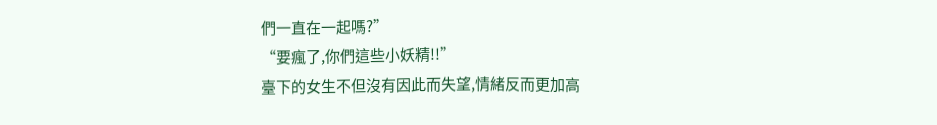們一直在一起嗎?”
“要瘋了,你們這些小妖精!!”
臺下的女生不但沒有因此而失望,情緒反而更加高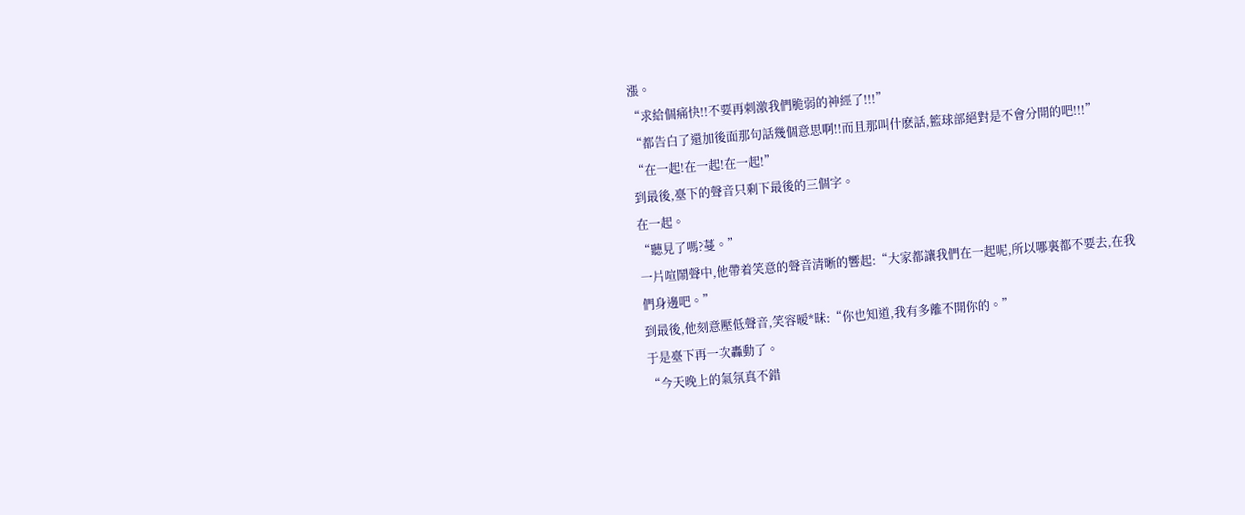漲。
“求給個痛快!!不要再刺激我們脆弱的神經了!!!”
“都告白了還加後面那句話幾個意思啊!!而且那叫什麽話,籃球部絕對是不會分開的吧!!!”
“在一起!在一起!在一起!”
到最後,臺下的聲音只剩下最後的三個字。
在一起。
“聽見了嗎?蔓。”
一片喧鬧聲中,他帶着笑意的聲音清晰的響起:“大家都讓我們在一起呢,所以哪裏都不要去,在我們身邊吧。”
到最後,他刻意壓低聲音,笑容暧*昧:“你也知道,我有多離不開你的。”
于是臺下再一次轟動了。
“今天晚上的氣氛真不錯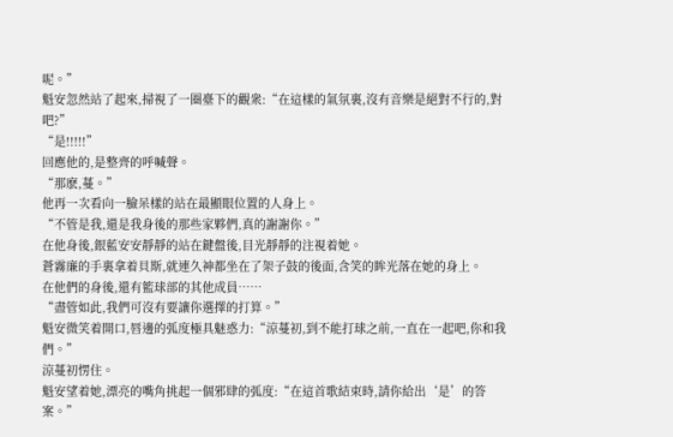呢。”
魁安忽然站了起來,掃視了一圈臺下的觀衆:“在這樣的氣氛裏,沒有音樂是絕對不行的,對吧?”
“是!!!!!”
回應他的,是整齊的呼喊聲。
“那麽,蔓。”
他再一次看向一臉呆樣的站在最顯眼位置的人身上。
“不管是我,還是我身後的那些家夥們,真的謝謝你。”
在他身後,銀藍安安靜靜的站在鍵盤後,目光靜靜的注視着她。
蒼霧廉的手裏拿着貝斯,就連久神都坐在了架子鼓的後面,含笑的眸光落在她的身上。
在他們的身後,還有籃球部的其他成員……
“盡管如此,我們可沒有要讓你選擇的打算。”
魁安微笑着開口,唇邊的弧度極具魅惑力:“涼蔓初,到不能打球之前,一直在一起吧,你和我們。”
涼蔓初愣住。
魁安望着她,漂亮的嘴角挑起一個邪肆的弧度:“在這首歌結束時,請你給出‘是’的答案。”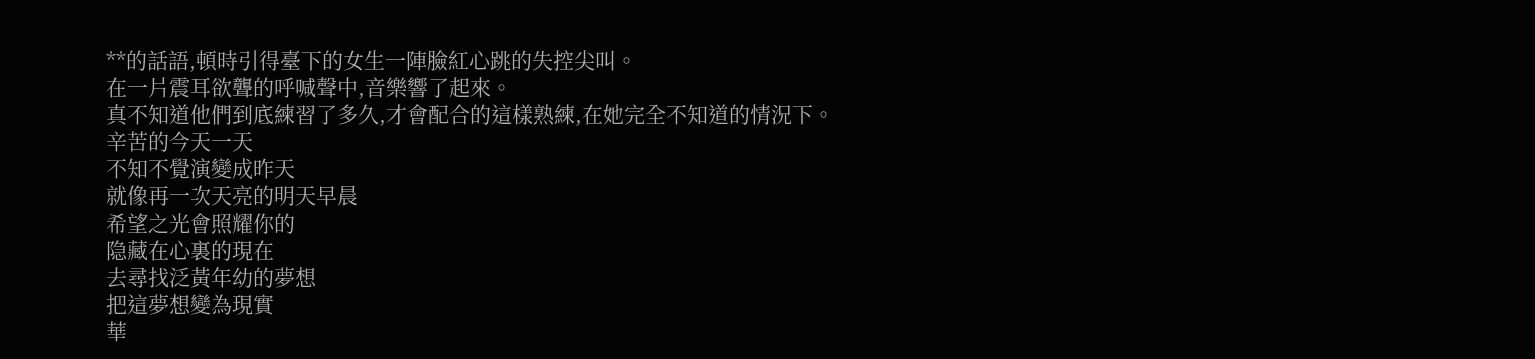**的話語,頓時引得臺下的女生一陣臉紅心跳的失控尖叫。
在一片震耳欲聾的呼喊聲中,音樂響了起來。
真不知道他們到底練習了多久,才會配合的這樣熟練,在她完全不知道的情況下。
辛苦的今天一天
不知不覺演變成昨天
就像再一次天亮的明天早晨
希望之光會照耀你的
隐藏在心裏的現在
去尋找泛黃年幼的夢想
把這夢想變為現實
華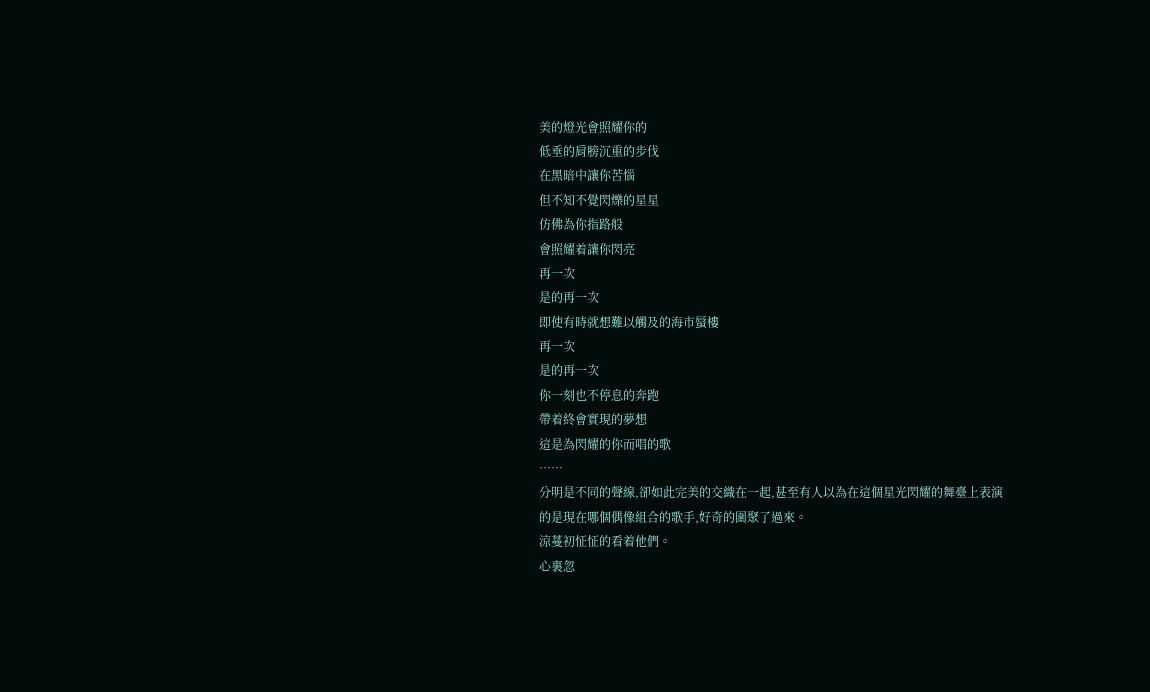美的燈光會照耀你的
低垂的肩膀沉重的步伐
在黑暗中讓你苦惱
但不知不覺閃爍的星星
仿佛為你指路般
會照耀着讓你閃亮
再一次
是的再一次
即使有時就想難以觸及的海市蜃樓
再一次
是的再一次
你一刻也不停息的奔跑
帶着終會實現的夢想
這是為閃耀的你而唱的歌
……
分明是不同的聲線,卻如此完美的交織在一起,甚至有人以為在這個星光閃耀的舞臺上表演的是現在哪個偶像組合的歌手,好奇的圍聚了過來。
涼蔓初怔怔的看着他們。
心裏忽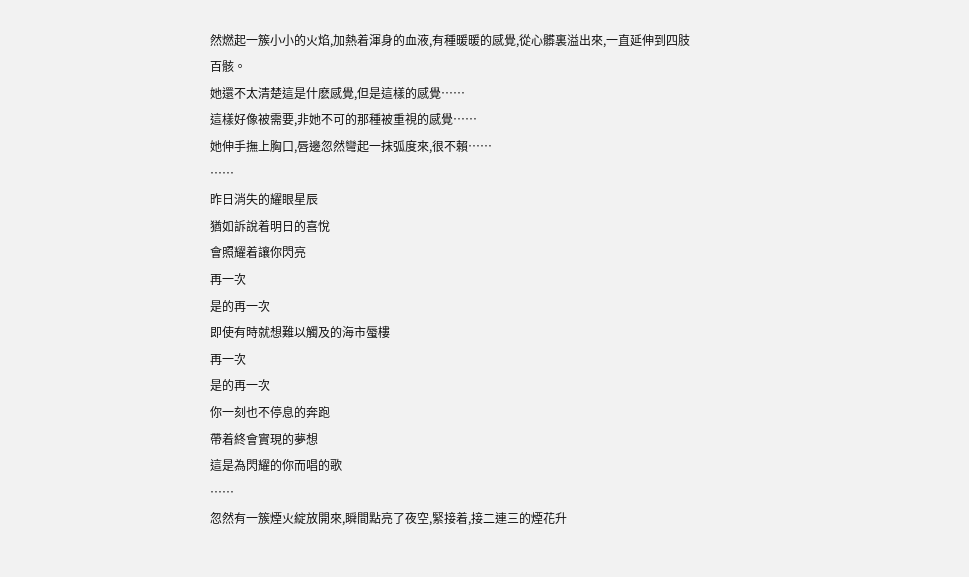然燃起一簇小小的火焰,加熱着渾身的血液,有種暖暖的感覺,從心髒裏溢出來,一直延伸到四肢百骸。
她還不太清楚這是什麽感覺,但是這樣的感覺……
這樣好像被需要,非她不可的那種被重視的感覺……
她伸手撫上胸口,唇邊忽然彎起一抹弧度來,很不賴……
……
昨日消失的耀眼星辰
猶如訴說着明日的喜悅
會照耀着讓你閃亮
再一次
是的再一次
即使有時就想難以觸及的海市蜃樓
再一次
是的再一次
你一刻也不停息的奔跑
帶着終會實現的夢想
這是為閃耀的你而唱的歌
……
忽然有一簇煙火綻放開來,瞬間點亮了夜空,緊接着,接二連三的煙花升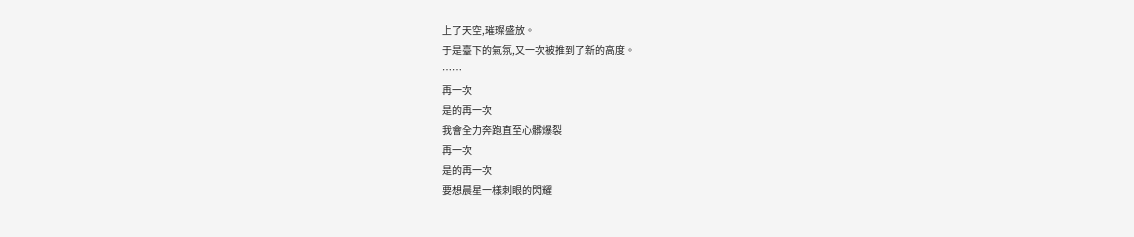上了天空,璀璨盛放。
于是臺下的氣氛,又一次被推到了新的高度。
……
再一次
是的再一次
我會全力奔跑直至心髒爆裂
再一次
是的再一次
要想晨星一樣刺眼的閃耀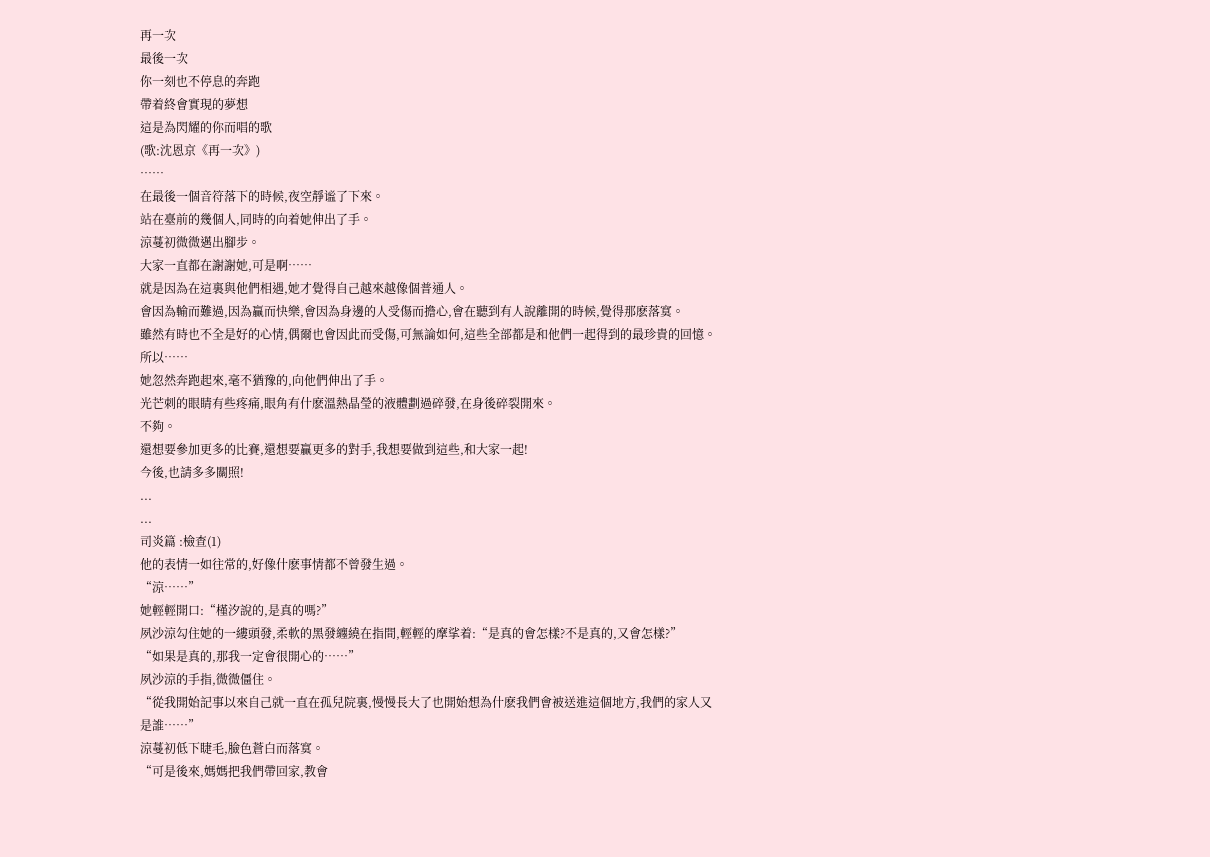再一次
最後一次
你一刻也不停息的奔跑
帶着終會實現的夢想
這是為閃耀的你而唱的歌
(歌:沈恩京《再一次》)
……
在最後一個音符落下的時候,夜空靜谧了下來。
站在臺前的幾個人,同時的向着她伸出了手。
涼蔓初微微邁出腳步。
大家一直都在謝謝她,可是啊……
就是因為在這裏與他們相遇,她才覺得自己越來越像個普通人。
會因為輸而難過,因為贏而快樂,會因為身邊的人受傷而擔心,會在聽到有人說離開的時候,覺得那麽落寞。
雖然有時也不全是好的心情,偶爾也會因此而受傷,可無論如何,這些全部都是和他們一起得到的最珍貴的回憶。
所以……
她忽然奔跑起來,毫不猶豫的,向他們伸出了手。
光芒刺的眼睛有些疼痛,眼角有什麽溫熱晶瑩的液體劃過碎發,在身後碎裂開來。
不夠。
還想要參加更多的比賽,還想要贏更多的對手,我想要做到這些,和大家一起!
今後,也請多多關照!
...
...
司炎篇 :檢查(1)
他的表情一如往常的,好像什麽事情都不曾發生過。
“涼……”
她輕輕開口:“槿汐說的,是真的嗎?”
夙沙涼勾住她的一縷頭發,柔軟的黑發纏繞在指間,輕輕的摩挲着:“是真的會怎樣?不是真的,又會怎樣?”
“如果是真的,那我一定會很開心的……”
夙沙涼的手指,微微僵住。
“從我開始記事以來自己就一直在孤兒院裏,慢慢長大了也開始想為什麽我們會被送進這個地方,我們的家人又是誰……”
涼蔓初低下睫毛,臉色蒼白而落寞。
“可是後來,媽媽把我們帶回家,教會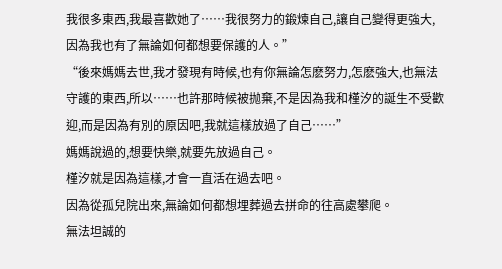我很多東西,我最喜歡她了……我很努力的鍛煉自己,讓自己變得更強大,因為我也有了無論如何都想要保護的人。”
“後來媽媽去世,我才發現有時候,也有你無論怎麽努力,怎麽強大,也無法守護的東西,所以……也許那時候被抛棄,不是因為我和槿汐的誕生不受歡迎,而是因為有別的原因吧,我就這樣放過了自己……”
媽媽說過的,想要快樂,就要先放過自己。
槿汐就是因為這樣,才會一直活在過去吧。
因為從孤兒院出來,無論如何都想埋葬過去拼命的往高處攀爬。
無法坦誠的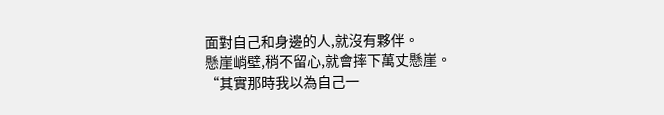面對自己和身邊的人,就沒有夥伴。
懸崖峭壁,稍不留心,就會摔下萬丈懸崖。
“其實那時我以為自己一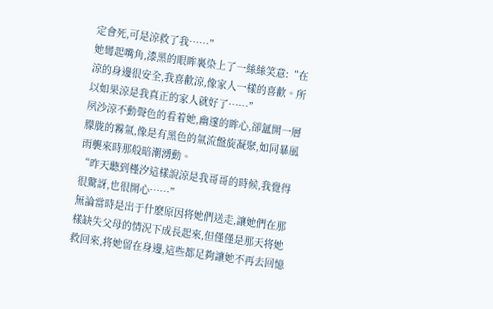定會死,可是涼救了我……”
她彎起嘴角,漆黑的眼眸裏染上了一絲絲笑意:“在涼的身邊很安全,我喜歡涼,像家人一樣的喜歡。所以如果涼是我真正的家人就好了……”
夙沙涼不動聲色的看着她,幽邃的眸心,卻氲開一層朦胧的霧氣,像是有黑色的氣流盤旋凝聚,如同暴風雨襲來時那般暗潮湧動。
“昨天聽到槿汐這樣說涼是我哥哥的時候,我覺得很驚訝,也很開心……”
無論當時是出于什麽原因将她們送走,讓她們在那樣缺失父母的情況下成長起來,但僅僅是那天将她救回來,将她留在身邊,這些都足夠讓她不再去回憶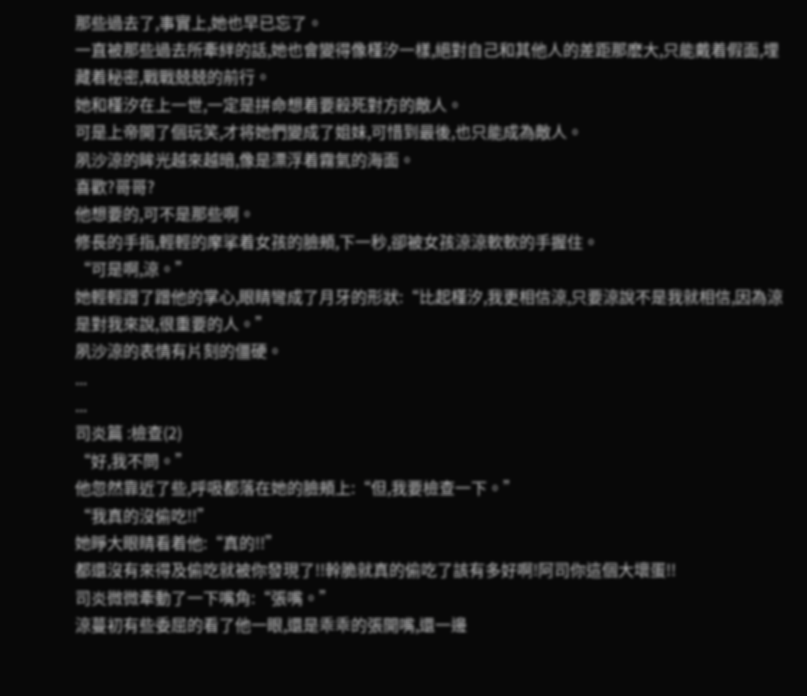那些過去了,事實上,她也早已忘了。
一直被那些過去所牽絆的話,她也會變得像槿汐一樣,絕對自己和其他人的差距那麽大,只能戴着假面,埋藏着秘密,戰戰兢兢的前行。
她和槿汐在上一世,一定是拼命想着要殺死對方的敵人。
可是上帝開了個玩笑,才将她們變成了姐妹,可惜到最後,也只能成為敵人。
夙沙涼的眸光越來越暗,像是漂浮着霧氣的海面。
喜歡?哥哥?
他想要的,可不是那些啊。
修長的手指,輕輕的摩挲着女孩的臉頰,下一秒,卻被女孩涼涼軟軟的手握住。
“可是啊,涼。”
她輕輕蹭了蹭他的掌心,眼睛彎成了月牙的形狀:“比起槿汐,我更相信涼,只要涼說不是我就相信,因為涼是對我來說,很重要的人。”
夙沙涼的表情有片刻的僵硬。
...
...
司炎篇 :檢查(2)
“好,我不問。”
他忽然靠近了些,呼吸都落在她的臉頰上:“但,我要檢查一下。”
“我真的沒偷吃!!”
她睜大眼睛看着他:“真的!!”
都還沒有來得及偷吃就被你發現了!!幹脆就真的偷吃了該有多好啊!阿司你這個大壞蛋!!
司炎微微牽動了一下嘴角:“張嘴。”
涼蔓初有些委屈的看了他一眼,還是乖乖的張開嘴,還一邊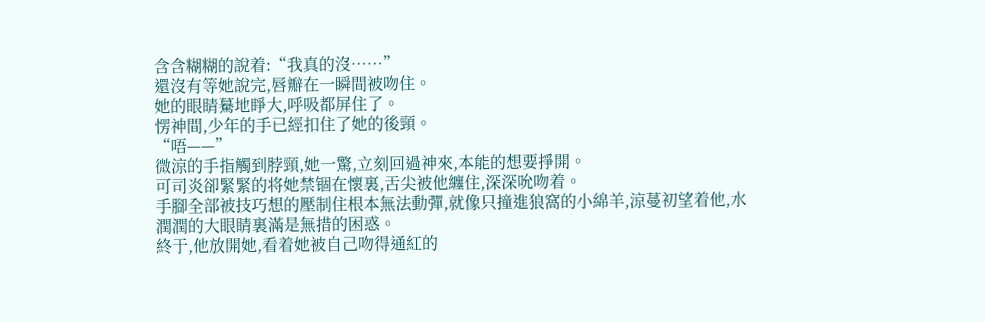含含糊糊的說着:“我真的沒……”
還沒有等她說完,唇瓣在一瞬間被吻住。
她的眼睛驀地睜大,呼吸都屏住了。
愣神間,少年的手已經扣住了她的後頸。
“唔——”
微涼的手指觸到脖頸,她一驚,立刻回過神來,本能的想要掙開。
可司炎卻緊緊的将她禁锢在懷裏,舌尖被他纏住,深深吮吻着。
手腳全部被技巧想的壓制住根本無法動彈,就像只撞進狼窩的小綿羊,涼蔓初望着他,水潤潤的大眼睛裏滿是無措的困惑。
終于,他放開她,看着她被自己吻得通紅的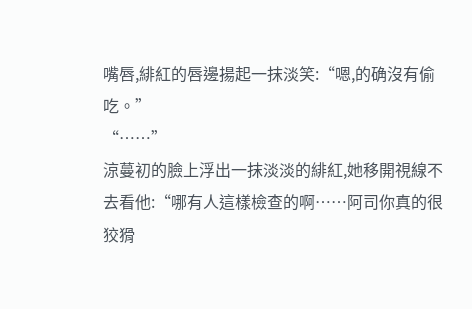嘴唇,緋紅的唇邊揚起一抹淡笑:“嗯,的确沒有偷吃。”
“……”
涼蔓初的臉上浮出一抹淡淡的緋紅,她移開視線不去看他:“哪有人這樣檢查的啊……阿司你真的很狡猾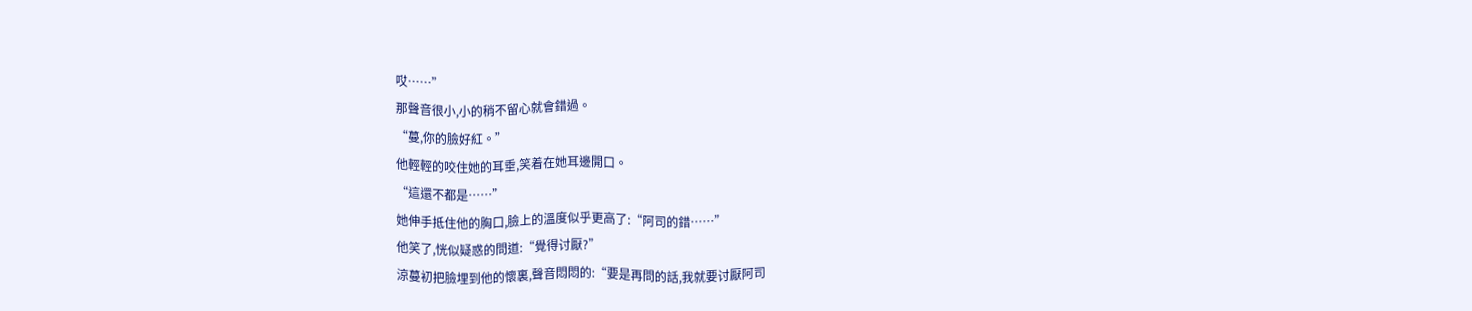哎……”
那聲音很小,小的稍不留心就會錯過。
“蔓,你的臉好紅。”
他輕輕的咬住她的耳垂,笑着在她耳邊開口。
“這還不都是……”
她伸手抵住他的胸口,臉上的溫度似乎更高了:“阿司的錯……”
他笑了,恍似疑惑的問道:“覺得讨厭?”
涼蔓初把臉埋到他的懷裏,聲音悶悶的:“要是再問的話,我就要讨厭阿司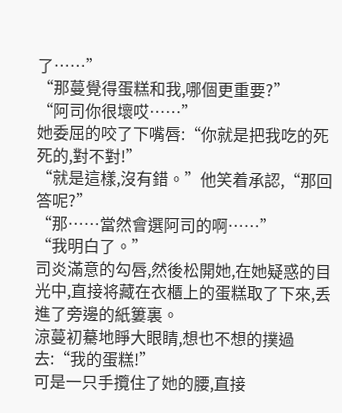了……”
“那蔓覺得蛋糕和我,哪個更重要?”
“阿司你很壞哎……”
她委屈的咬了下嘴唇:“你就是把我吃的死死的,對不對!”
“就是這樣,沒有錯。”他笑着承認,“那回答呢?”
“那……當然會選阿司的啊……”
“我明白了。”
司炎滿意的勾唇,然後松開她,在她疑惑的目光中,直接将藏在衣櫃上的蛋糕取了下來,丢進了旁邊的紙簍裏。
涼蔓初驀地睜大眼睛,想也不想的撲過去:“我的蛋糕!”
可是一只手攬住了她的腰,直接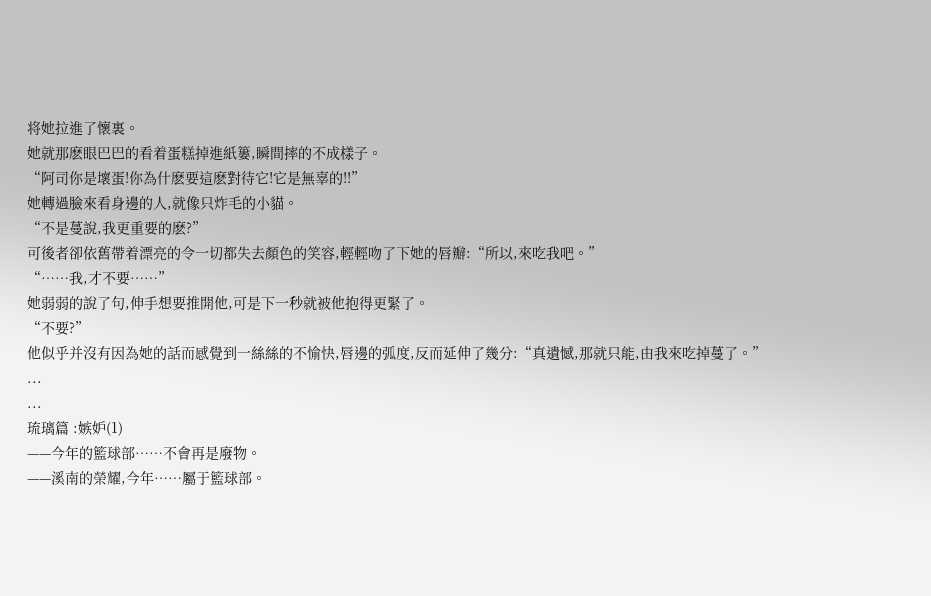将她拉進了懷裏。
她就那麽眼巴巴的看着蛋糕掉進紙簍,瞬間摔的不成樣子。
“阿司你是壞蛋!你為什麽要這麽對待它!它是無辜的!!”
她轉過臉來看身邊的人,就像只炸毛的小貓。
“不是蔓說,我更重要的麽?”
可後者卻依舊帶着漂亮的令一切都失去顏色的笑容,輕輕吻了下她的唇瓣:“所以,來吃我吧。”
“……我,才不要……”
她弱弱的說了句,伸手想要推開他,可是下一秒就被他抱得更緊了。
“不要?”
他似乎并沒有因為她的話而感覺到一絲絲的不愉快,唇邊的弧度,反而延伸了幾分:“真遺憾,那就只能,由我來吃掉蔓了。”
...
...
琉璃篇 :嫉妒(1)
——今年的籃球部……不會再是廢物。
——溪南的榮耀,今年……屬于籃球部。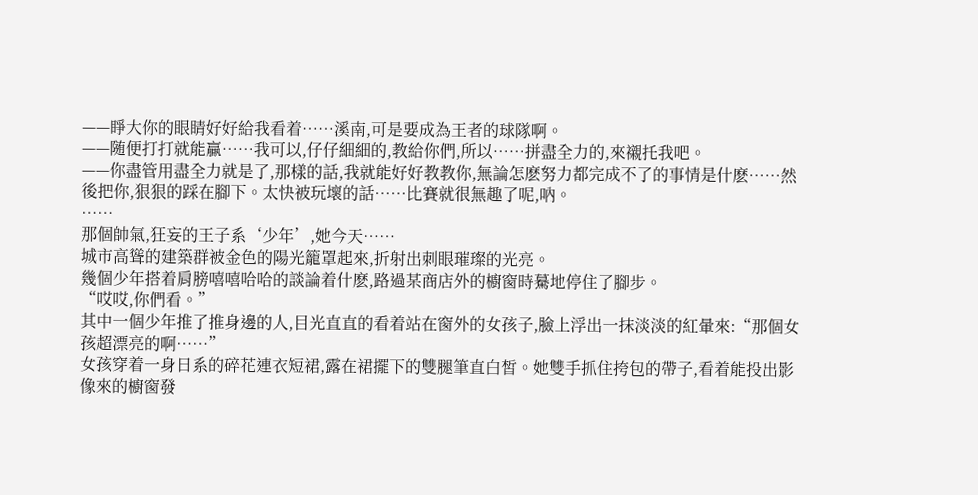——睜大你的眼睛好好給我看着……溪南,可是要成為王者的球隊啊。
——随便打打就能贏……我可以,仔仔細細的,教給你們,所以……拼盡全力的,來襯托我吧。
——你盡管用盡全力就是了,那樣的話,我就能好好教教你,無論怎麽努力都完成不了的事情是什麽……然後把你,狠狠的踩在腳下。太快被玩壞的話……比賽就很無趣了呢,吶。
……
那個帥氣,狂妄的王子系‘少年’,她今天……
城市高聳的建築群被金色的陽光籠罩起來,折射出刺眼璀璨的光亮。
幾個少年搭着肩膀嘻嘻哈哈的談論着什麽,路過某商店外的櫥窗時驀地停住了腳步。
“哎哎,你們看。”
其中一個少年推了推身邊的人,目光直直的看着站在窗外的女孩子,臉上浮出一抹淡淡的紅暈來:“那個女孩超漂亮的啊……”
女孩穿着一身日系的碎花連衣短裙,露在裙擺下的雙腿筆直白皙。她雙手抓住挎包的帶子,看着能投出影像來的櫥窗發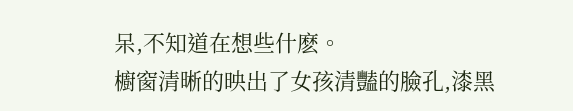呆,不知道在想些什麽。
櫥窗清晰的映出了女孩清豔的臉孔,漆黑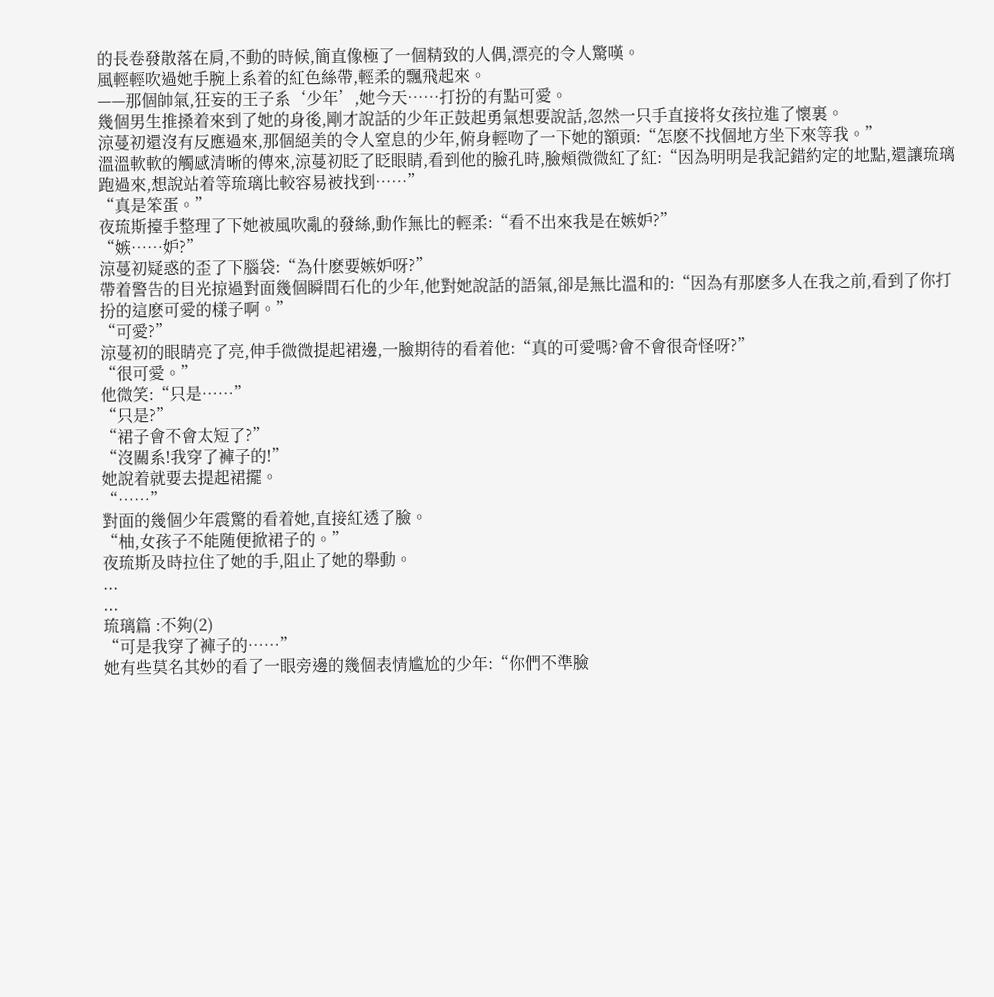的長卷發散落在肩,不動的時候,簡直像極了一個精致的人偶,漂亮的令人驚嘆。
風輕輕吹過她手腕上系着的紅色絲帶,輕柔的飄飛起來。
——那個帥氣,狂妄的王子系‘少年’,她今天……打扮的有點可愛。
幾個男生推搡着來到了她的身後,剛才說話的少年正鼓起勇氣想要說話,忽然一只手直接将女孩拉進了懷裏。
涼蔓初還沒有反應過來,那個絕美的令人窒息的少年,俯身輕吻了一下她的額頭:“怎麽不找個地方坐下來等我。”
溫溫軟軟的觸感清晰的傳來,涼蔓初眨了眨眼睛,看到他的臉孔時,臉頰微微紅了紅:“因為明明是我記錯約定的地點,還讓琉璃跑過來,想說站着等琉璃比較容易被找到……”
“真是笨蛋。”
夜琉斯擡手整理了下她被風吹亂的發絲,動作無比的輕柔:“看不出來我是在嫉妒?”
“嫉……妒?”
涼蔓初疑惑的歪了下腦袋:“為什麽要嫉妒呀?”
帶着警告的目光掠過對面幾個瞬間石化的少年,他對她說話的語氣,卻是無比溫和的:“因為有那麽多人在我之前,看到了你打扮的這麽可愛的樣子啊。”
“可愛?”
涼蔓初的眼睛亮了亮,伸手微微提起裙邊,一臉期待的看着他:“真的可愛嗎?會不會很奇怪呀?”
“很可愛。”
他微笑:“只是……”
“只是?”
“裙子會不會太短了?”
“沒關系!我穿了褲子的!”
她說着就要去提起裙擺。
“……”
對面的幾個少年震驚的看着她,直接紅透了臉。
“柚,女孩子不能随便掀裙子的。”
夜琉斯及時拉住了她的手,阻止了她的舉動。
...
...
琉璃篇 :不夠(2)
“可是我穿了褲子的……”
她有些莫名其妙的看了一眼旁邊的幾個表情尴尬的少年:“你們不準臉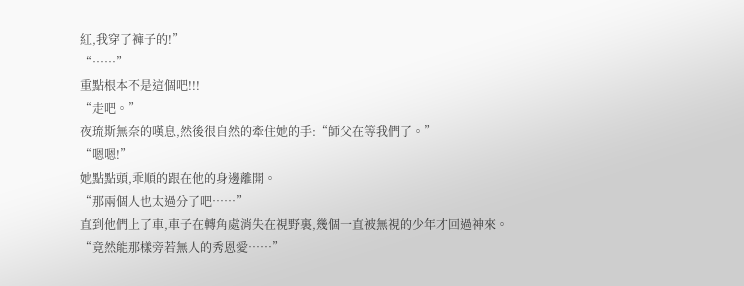紅,我穿了褲子的!”
“……”
重點根本不是這個吧!!!
“走吧。”
夜琉斯無奈的嘆息,然後很自然的牽住她的手:“師父在等我們了。”
“嗯嗯!”
她點點頭,乖順的跟在他的身邊離開。
“那兩個人也太過分了吧……”
直到他們上了車,車子在轉角處消失在視野裏,幾個一直被無視的少年才回過神來。
“竟然能那樣旁若無人的秀恩愛……”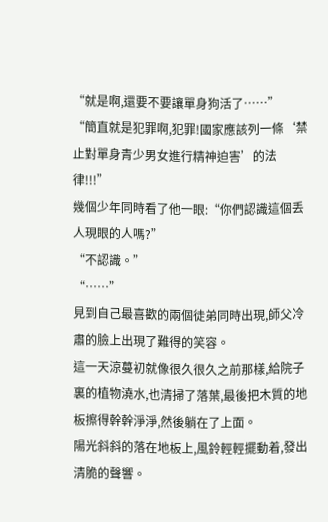“就是啊,還要不要讓單身狗活了……”
“簡直就是犯罪啊,犯罪!國家應該列一條‘禁止對單身青少男女進行精神迫害’的法律!!!”
幾個少年同時看了他一眼:“你們認識這個丢人現眼的人嗎?”
“不認識。”
“……”
見到自己最喜歡的兩個徒弟同時出現,師父冷肅的臉上出現了難得的笑容。
這一天涼蔓初就像很久很久之前那樣,給院子裏的植物澆水,也清掃了落葉,最後把木質的地板擦得幹幹淨淨,然後躺在了上面。
陽光斜斜的落在地板上,風鈴輕輕擺動着,發出清脆的聲響。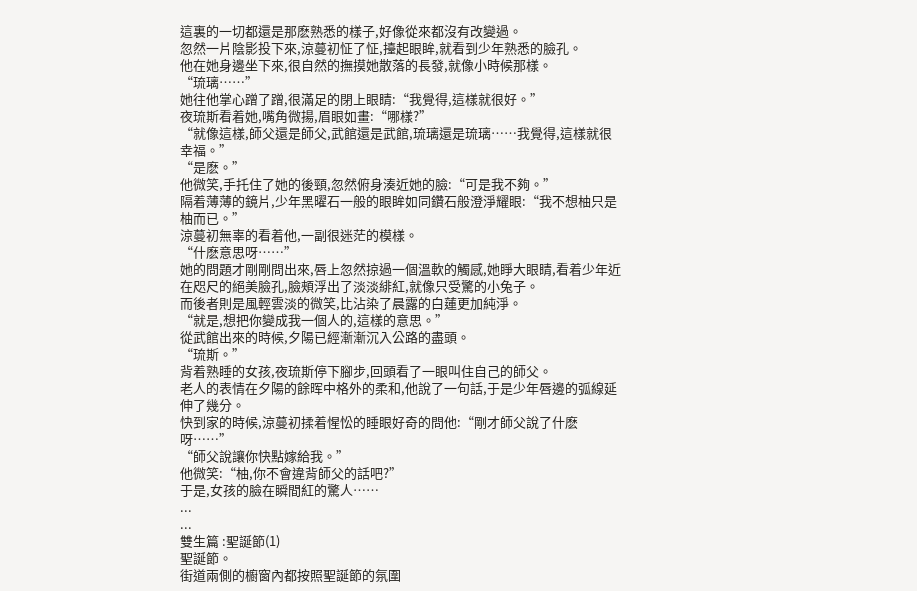這裏的一切都還是那麽熟悉的樣子,好像從來都沒有改變過。
忽然一片陰影投下來,涼蔓初怔了怔,擡起眼眸,就看到少年熟悉的臉孔。
他在她身邊坐下來,很自然的撫摸她散落的長發,就像小時候那樣。
“琉璃……”
她往他掌心蹭了蹭,很滿足的閉上眼睛:“我覺得,這樣就很好。”
夜琉斯看着她,嘴角微揚,眉眼如畫:“哪樣?”
“就像這樣,師父還是師父,武館還是武館,琉璃還是琉璃……我覺得,這樣就很幸福。”
“是麽。”
他微笑,手托住了她的後頸,忽然俯身湊近她的臉:“可是我不夠。”
隔着薄薄的鏡片,少年黑曜石一般的眼眸如同鑽石般澄淨耀眼:“我不想柚只是柚而已。”
涼蔓初無辜的看着他,一副很迷茫的模樣。
“什麽意思呀……”
她的問題才剛剛問出來,唇上忽然掠過一個溫軟的觸感,她睜大眼睛,看着少年近在咫尺的絕美臉孔,臉頰浮出了淡淡緋紅,就像只受驚的小兔子。
而後者則是風輕雲淡的微笑,比沾染了晨露的白蓮更加純淨。
“就是,想把你變成我一個人的,這樣的意思。”
從武館出來的時候,夕陽已經漸漸沉入公路的盡頭。
“琉斯。”
背着熟睡的女孩,夜琉斯停下腳步,回頭看了一眼叫住自己的師父。
老人的表情在夕陽的餘晖中格外的柔和,他說了一句話,于是少年唇邊的弧線延伸了幾分。
快到家的時候,涼蔓初揉着惺忪的睡眼好奇的問他:“剛才師父說了什麽呀……”
“師父說讓你快點嫁給我。”
他微笑:“柚,你不會違背師父的話吧?”
于是,女孩的臉在瞬間紅的驚人……
...
...
雙生篇 :聖誕節(1)
聖誕節。
街道兩側的櫥窗內都按照聖誕節的氛圍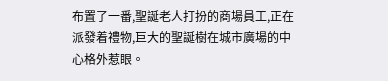布置了一番,聖誕老人打扮的商場員工,正在派發着禮物,巨大的聖誕樹在城市廣場的中心格外惹眼。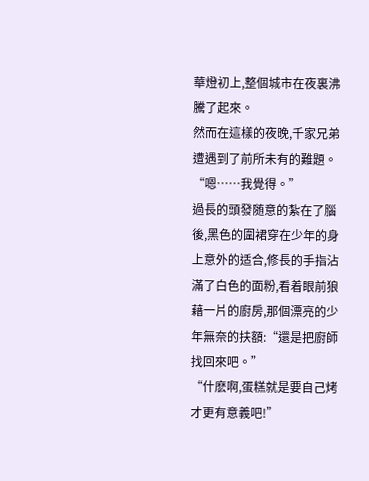華燈初上,整個城市在夜裏沸騰了起來。
然而在這樣的夜晚,千家兄弟遭遇到了前所未有的難題。
“嗯……我覺得。”
過長的頭發随意的紮在了腦後,黑色的圍裙穿在少年的身上意外的适合,修長的手指沾滿了白色的面粉,看着眼前狼藉一片的廚房,那個漂亮的少年無奈的扶額:“還是把廚師找回來吧。”
“什麽啊,蛋糕就是要自己烤才更有意義吧!”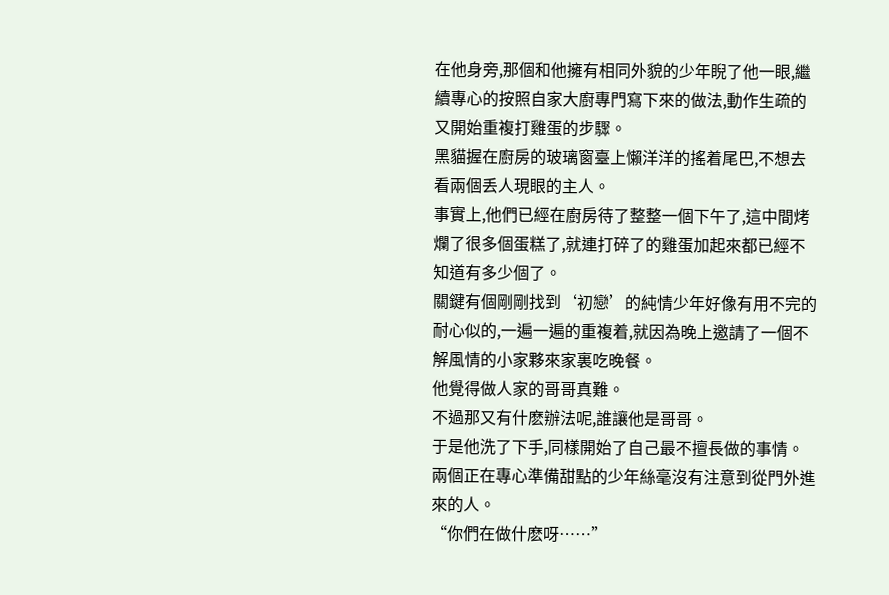在他身旁,那個和他擁有相同外貌的少年睨了他一眼,繼續專心的按照自家大廚專門寫下來的做法,動作生疏的又開始重複打雞蛋的步驟。
黑貓握在廚房的玻璃窗臺上懶洋洋的搖着尾巴,不想去看兩個丢人現眼的主人。
事實上,他們已經在廚房待了整整一個下午了,這中間烤爛了很多個蛋糕了,就連打碎了的雞蛋加起來都已經不知道有多少個了。
關鍵有個剛剛找到‘初戀’的純情少年好像有用不完的耐心似的,一遍一遍的重複着,就因為晚上邀請了一個不解風情的小家夥來家裏吃晚餐。
他覺得做人家的哥哥真難。
不過那又有什麽辦法呢,誰讓他是哥哥。
于是他洗了下手,同樣開始了自己最不擅長做的事情。
兩個正在專心準備甜點的少年絲毫沒有注意到從門外進來的人。
“你們在做什麽呀……”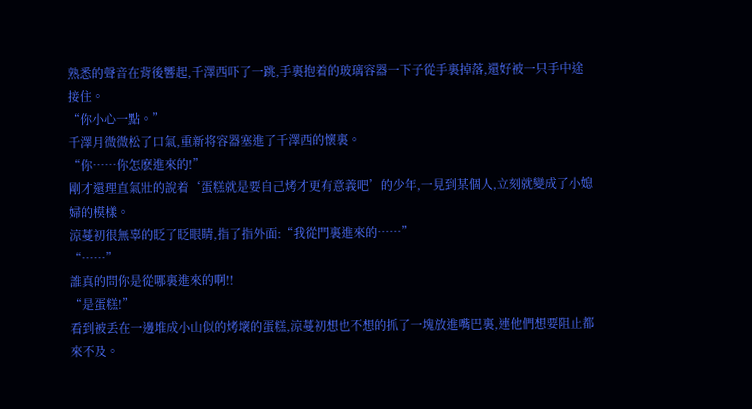熟悉的聲音在背後響起,千澤西吓了一跳,手裏抱着的玻璃容器一下子從手裏掉落,還好被一只手中途接住。
“你小心一點。”
千澤月微微松了口氣,重新将容器塞進了千澤西的懷裏。
“你……你怎麽進來的!”
剛才還理直氣壯的說着‘蛋糕就是要自己烤才更有意義吧’的少年,一見到某個人,立刻就變成了小媳婦的模樣。
涼蔓初很無辜的眨了眨眼睛,指了指外面:“我從門裏進來的……”
“……”
誰真的問你是從哪裏進來的啊!!
“是蛋糕!”
看到被丢在一邊堆成小山似的烤壞的蛋糕,涼蔓初想也不想的抓了一塊放進嘴巴裏,連他們想要阻止都來不及。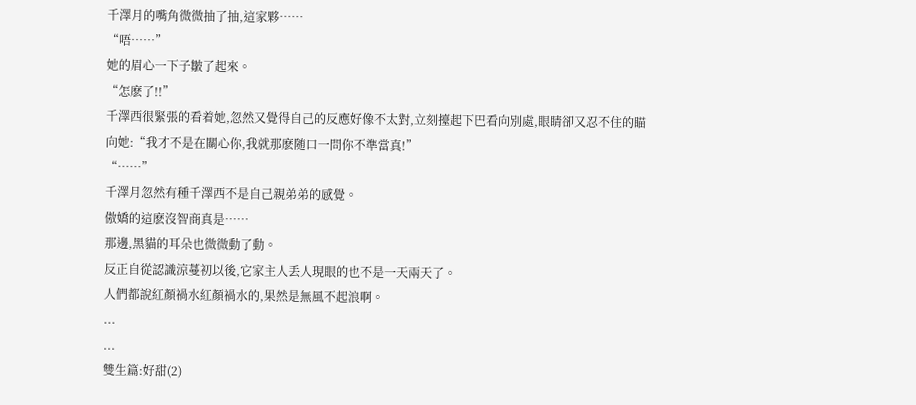千澤月的嘴角微微抽了抽,這家夥……
“唔……”
她的眉心一下子皺了起來。
“怎麽了!!”
千澤西很緊張的看着她,忽然又覺得自己的反應好像不太對,立刻擡起下巴看向別處,眼睛卻又忍不住的瞄向她:“我才不是在關心你,我就那麽随口一問你不準當真!”
“……”
千澤月忽然有種千澤西不是自己親弟弟的感覺。
傲嬌的這麽沒智商真是……
那邊,黑貓的耳朵也微微動了動。
反正自從認識涼蔓初以後,它家主人丢人現眼的也不是一天兩天了。
人們都說紅顏禍水紅顏禍水的,果然是無風不起浪啊。
...
...
雙生篇:好甜(2)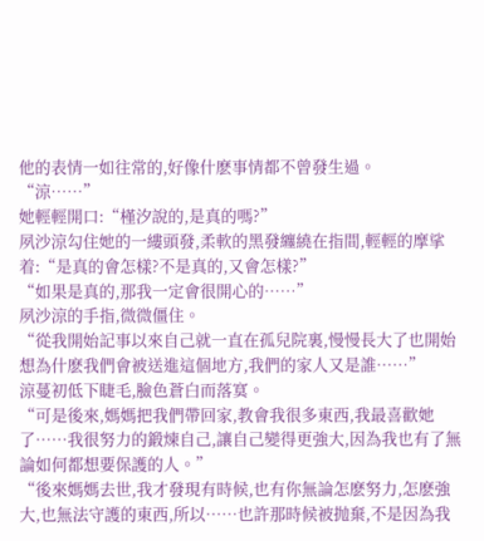他的表情一如往常的,好像什麽事情都不曾發生過。
“涼……”
她輕輕開口:“槿汐說的,是真的嗎?”
夙沙涼勾住她的一縷頭發,柔軟的黑發纏繞在指間,輕輕的摩挲着:“是真的會怎樣?不是真的,又會怎樣?”
“如果是真的,那我一定會很開心的……”
夙沙涼的手指,微微僵住。
“從我開始記事以來自己就一直在孤兒院裏,慢慢長大了也開始想為什麽我們會被送進這個地方,我們的家人又是誰……”
涼蔓初低下睫毛,臉色蒼白而落寞。
“可是後來,媽媽把我們帶回家,教會我很多東西,我最喜歡她了……我很努力的鍛煉自己,讓自己變得更強大,因為我也有了無論如何都想要保護的人。”
“後來媽媽去世,我才發現有時候,也有你無論怎麽努力,怎麽強大,也無法守護的東西,所以……也許那時候被抛棄,不是因為我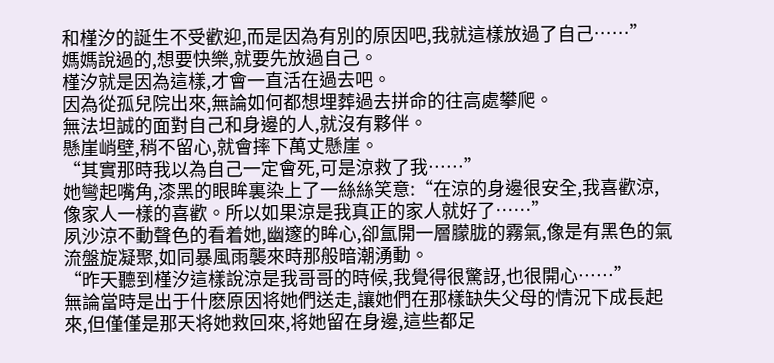和槿汐的誕生不受歡迎,而是因為有別的原因吧,我就這樣放過了自己……”
媽媽說過的,想要快樂,就要先放過自己。
槿汐就是因為這樣,才會一直活在過去吧。
因為從孤兒院出來,無論如何都想埋葬過去拼命的往高處攀爬。
無法坦誠的面對自己和身邊的人,就沒有夥伴。
懸崖峭壁,稍不留心,就會摔下萬丈懸崖。
“其實那時我以為自己一定會死,可是涼救了我……”
她彎起嘴角,漆黑的眼眸裏染上了一絲絲笑意:“在涼的身邊很安全,我喜歡涼,像家人一樣的喜歡。所以如果涼是我真正的家人就好了……”
夙沙涼不動聲色的看着她,幽邃的眸心,卻氲開一層朦胧的霧氣,像是有黑色的氣流盤旋凝聚,如同暴風雨襲來時那般暗潮湧動。
“昨天聽到槿汐這樣說涼是我哥哥的時候,我覺得很驚訝,也很開心……”
無論當時是出于什麽原因将她們送走,讓她們在那樣缺失父母的情況下成長起來,但僅僅是那天将她救回來,将她留在身邊,這些都足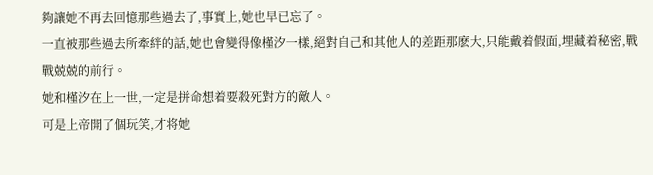夠讓她不再去回憶那些過去了,事實上,她也早已忘了。
一直被那些過去所牽絆的話,她也會變得像槿汐一樣,絕對自己和其他人的差距那麽大,只能戴着假面,埋藏着秘密,戰戰兢兢的前行。
她和槿汐在上一世,一定是拼命想着要殺死對方的敵人。
可是上帝開了個玩笑,才将她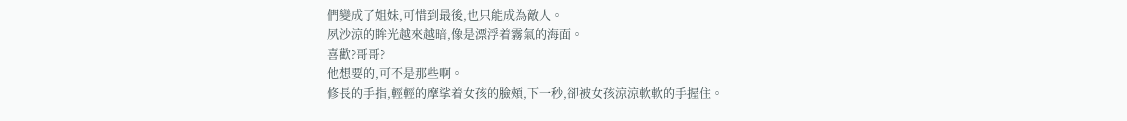們變成了姐妹,可惜到最後,也只能成為敵人。
夙沙涼的眸光越來越暗,像是漂浮着霧氣的海面。
喜歡?哥哥?
他想要的,可不是那些啊。
修長的手指,輕輕的摩挲着女孩的臉頰,下一秒,卻被女孩涼涼軟軟的手握住。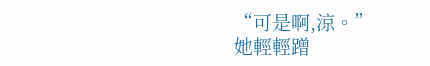“可是啊,涼。”
她輕輕蹭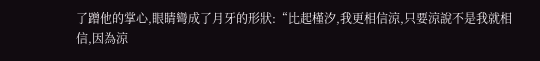了蹭他的掌心,眼睛彎成了月牙的形狀:“比起槿汐,我更相信涼,只要涼說不是我就相信,因為涼